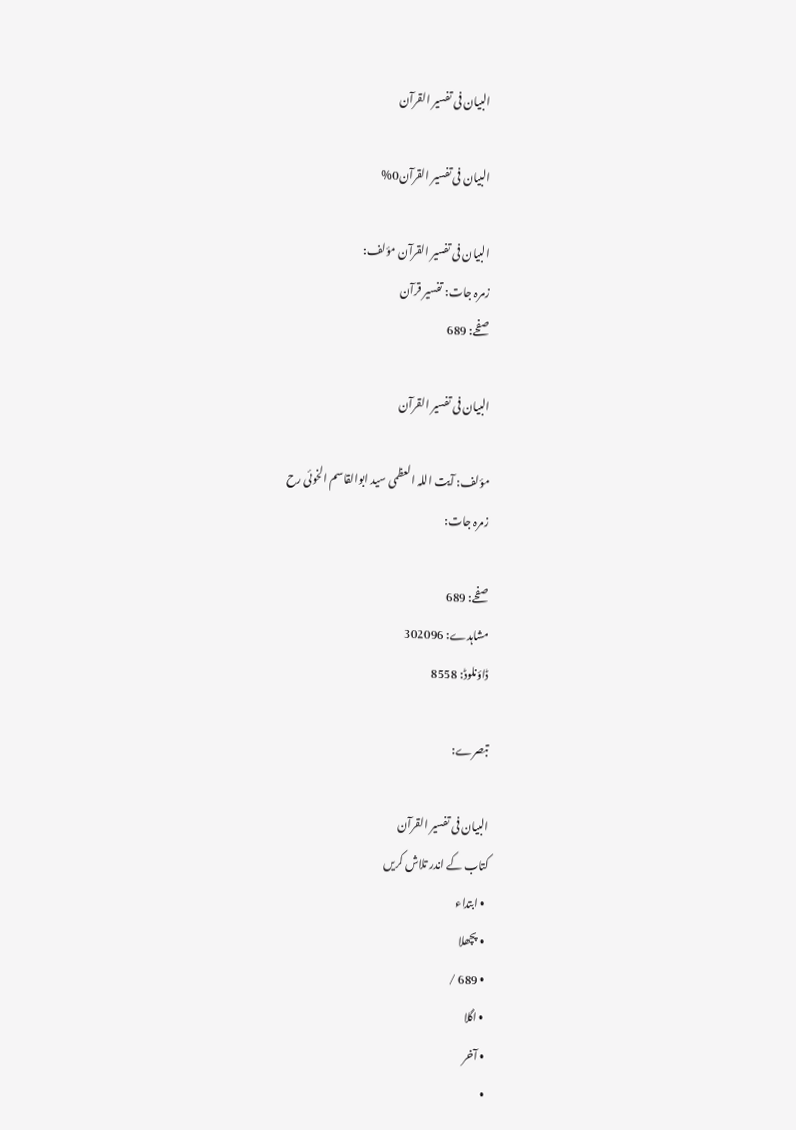البیان فی تفسیر القرآن

البیان فی تفسیر القرآن0%

البیان فی تفسیر القرآن مؤلف:
زمرہ جات: تفسیر قرآن
صفحے: 689

البیان فی تفسیر القرآن

مؤلف: آیت اللہ العظمی سید ابوالقاسم الخوئی رح
زمرہ جات:

صفحے: 689
مشاہدے: 302096
ڈاؤنلوڈ: 8558

تبصرے:

البیان فی تفسیر القرآن
کتاب کے اندر تلاش کریں
  • ابتداء
  • پچھلا
  • 689 /
  • اگلا
  • آخر
  •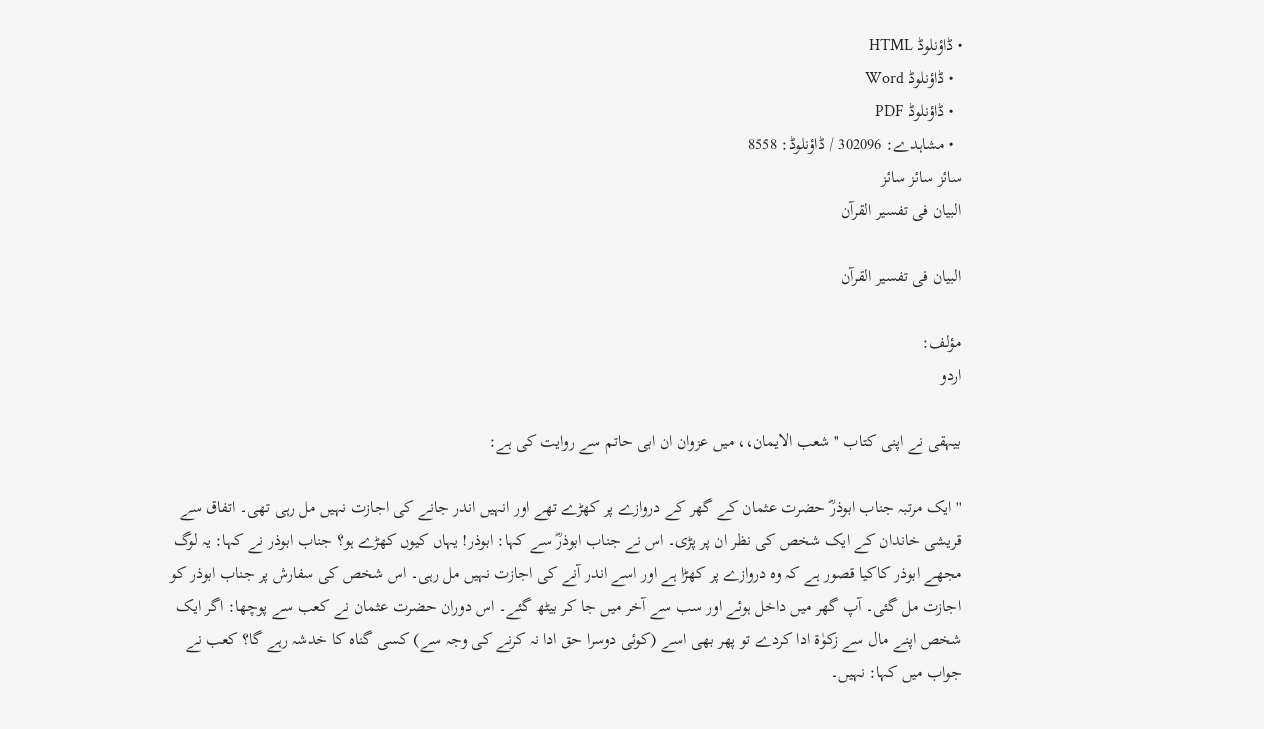• ڈاؤنلوڈ HTML
  • ڈاؤنلوڈ Word
  • ڈاؤنلوڈ PDF
  • مشاہدے: 302096 / ڈاؤنلوڈ: 8558
سائز سائز سائز
البیان فی تفسیر القرآن

البیان فی تفسیر القرآن

مؤلف:
اردو

بیہقی نے اپنی کتاب ''شعب الایمان،، میں عزوان ان ابی حاتم سے روایت کی ہے:

''ایک مرتبہ جناب ابوذرؓ حضرت عثمان کے گھر کے دروازے پر کھڑے تھے اور انہیں اندر جانے کی اجازت نہیں مل رہی تھی۔ اتفاق سے قریشی خاندان کے ایک شخص کی نظر ان پر پڑی۔ اس نے جناب ابوذرؓ سے کہا: ابوذر! یہاں کیوں کھڑے ہو؟ جناب ابوذر نے کہا: یہ لوگ مجھے ابوذر کاکیا قصور ہے کہ وہ دروازے پر کھڑا ہے اور اسے اندر آنے کی اجازت نہیں مل رہی۔ اس شخص کی سفارش پر جناب ابوذر کو اجازت مل گئی۔ آپ گھر میں داخل ہوئے اور سب سے آخر میں جا کر بیٹھ گئے۔ اس دوران حضرت عثمان نے کعب سے پوچھا: اگر ایک شخص اپنے مال سے زکوٰۃ ادا کردے تو پھر بھی اسے (کوئی دوسرا حق ادا نہ کرنے کی وجہ سے) کسی گناہ کا خدشہ رہے گا؟ کعب نے جواب میں کہا: نہیں۔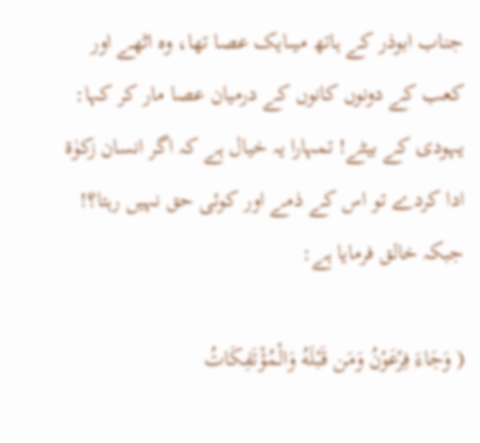جناب ابوذر کے ہاتھ میںایک عصا تھا، وہ اٹھے اور کعب کے دونوں کانوں کے درمیان عصا مار کر کہا: یہودی کے بیٹے! تمہارا یہ خیال ہے کہ اگر انسان زکوٰۃ ادا کردے تو اس کے ذمے اور کوئی حق نہیں رہتا؟! جبکہ خالق فرمایا ہے:

( وَجَاءَ فِرْعَوْنُ وَمَن قَبْلَهُ وَالْمُؤْتَفِكَاتُ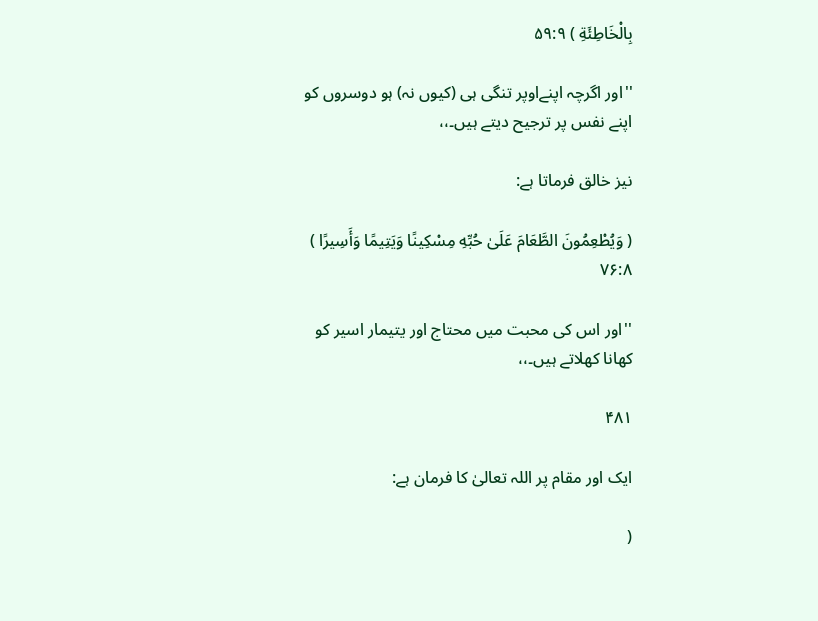بِالْخَاطِئَةِ ) ۵۹:۹

''اور اگرچہ اپنےاوپر تنگی ہی (کیوں نہ) ہو دوسروں کو اپنے نفس پر ترجیح دیتے ہیں۔،،

نیز خالق فرماتا ہے:

( وَيُطْعِمُونَ الطَّعَامَ عَلَىٰ حُبِّهِ مِسْكِينًا وَيَتِيمًا وَأَسِيرًا ) ۷۶:۸

''اور اس کی محبت میں محتاج اور یتیمار اسیر کو کھانا کھلاتے ہیں۔،،

۴۸۱

ایک اور مقام پر اللہ تعالیٰ کا فرمان ہے:

(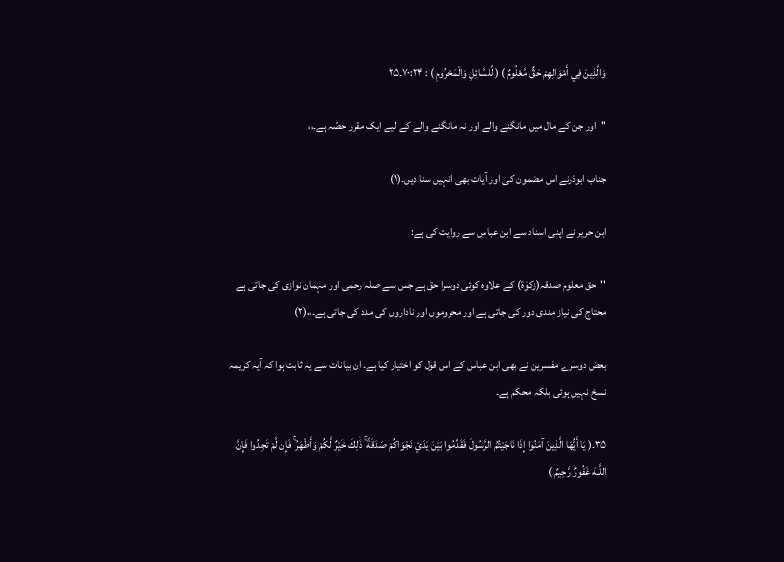وَالَّذِينَ فِي أَمْوَالِهِمْ حَقٌّ مَّعْلُومٌ ) ( لِّلسَّائِلِ وَالْمَحْرُومِ ) : ۷۰:۲۴۔۲۵

''اور جن کے مال میں مانگنے والے اور نہ مانگنے والے کے لیے ایک مقرر حصّہ ہے۔،،

جناب ابوذرنے اس مضمون کی اور آیات بھی انہیں سنا دیں۔(۱)

ابن حریر نے اپنی اسناد سے ابن عباس سے روایت کی ہے:

''حق معلوم صدقہ(زکوٰۃ) کے علاوہ کوئی دوسرا حق ہے جس سے صلہ رحمی اور مہمان نوازی کی جاتی ہے محتاج کی نیاز مندی دور کی جاتی ہے اور محروموں اور ناداروں کی مدد کی جاتی ہے۔،،(۲)

بعض دوسرے مفسرین نے بھی ابن عباس کے اس قول کو اختیار کیا ہے۔ ان بیانات سے یہ ثابت ہوا کہ آیہ کریمہ نسخ نہیں ہوئی بلکہ محکم ہے۔

۳۵۔( يَا أَيُّهَا الَّذِينَ آمَنُوا إِذَا نَاجَيْتُمُ الرَّسُولَ فَقَدِّمُوا بَيْنَ يَدَيْ نَجْوَاكُمْ صَدَقَةً ۚ ذَٰلِكَ خَيْرٌ لَّكُمْ وَأَطْهَرُ ۚ فَإِن لَّمْ تَجِدُوا فَإِنَّ اللَّـهَ غَفُورٌ رَّحِيمٌ )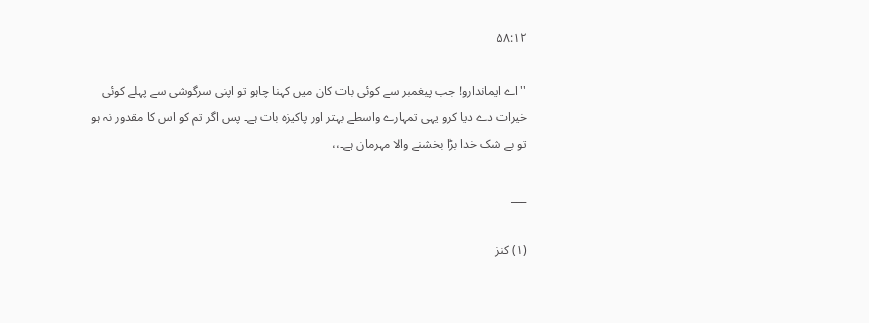۵۸:۱۲

''اے ایماندارو! جب پیغمبر سے کوئی بات کان میں کہنا چاہو تو اپنی سرگوشی سے پہلے کوئی خیرات دے دیا کرو یہی تمہارے واسطے بہتر اور پاکیزہ بات ہے۔ پس اگر تم کو اس کا مقدور نہ ہو تو بے شک خدا بڑا بخشنے والا مہرمان ہے۔،،

___

(۱) کنز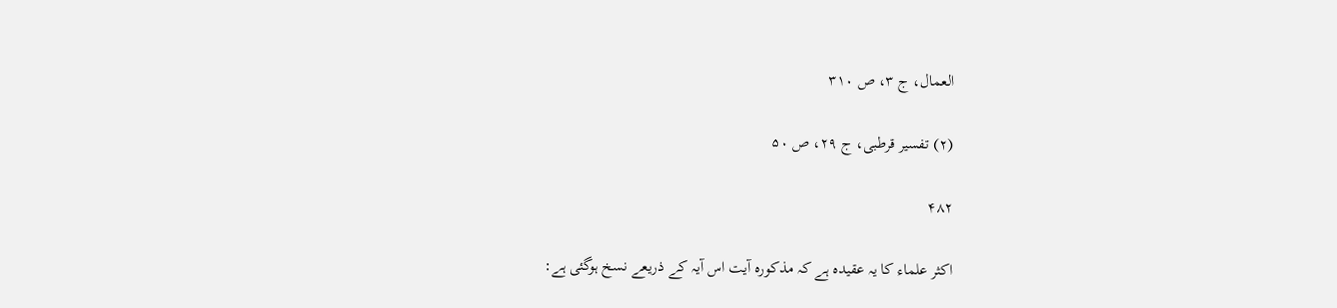العمال، ج ۳، ص ۳۱۰

(۲) تفسیر قرطبی، ج ۲۹، ص ۵۰

۴۸۲

اکثر علماء کا یہ عقیدہ ہے کہ مذکورہ آیت اس آیہ کے ذریعے نسخ ہوگئی ہے: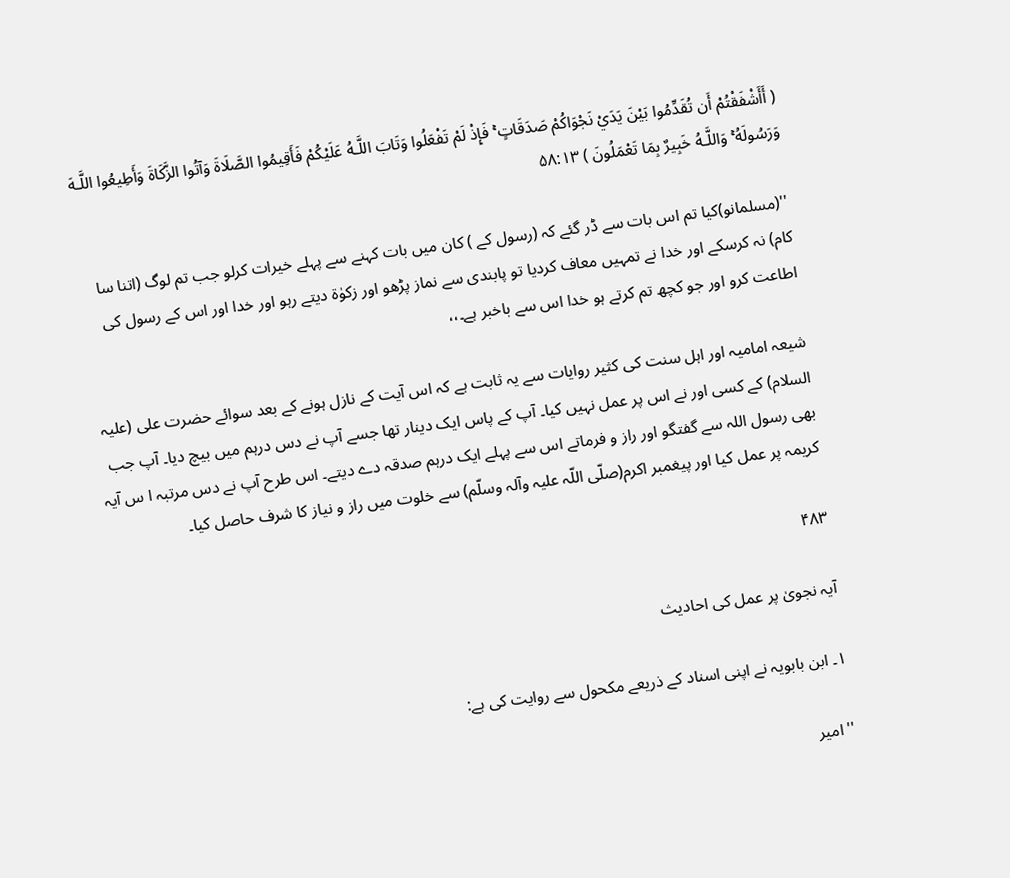( أَأَشْفَقْتُمْ أَن تُقَدِّمُوا بَيْنَ يَدَيْ نَجْوَاكُمْ صَدَقَاتٍ ۚ فَإِذْ لَمْ تَفْعَلُوا وَتَابَ اللَّـهُ عَلَيْكُمْ فَأَقِيمُوا الصَّلَاةَ وَآتُوا الزَّكَاةَ وَأَطِيعُوا اللَّـهَ وَرَسُولَهُ ۚ وَاللَّـهُ خَبِيرٌ بِمَا تَعْمَلُونَ ) ۵۸:۱۳

''(مسلمانو)کیا تم اس بات سے ڈر گئے کہ (رسول کے ) کان میں بات کہنے سے پہلے خیرات کرلو جب تم لوگ (اتنا سا کام) نہ کرسکے اور خدا نے تمہیں معاف کردیا تو پابندی سے نماز پڑھو اور زکوٰۃ دیتے رہو اور خدا اور اس کے رسول کی اطاعت کرو اور جو کچھ تم کرتے ہو خدا اس سے باخبر ہے۔،،

شیعہ امامیہ اور اہل سنت کی کثیر روایات سے یہ ثابت ہے کہ اس آیت کے نازل ہونے کے بعد سوائے حضرت علی (علیہ السلام) کے کسی اور نے اس پر عمل نہیں کیا۔ آپ کے پاس ایک دینار تھا جسے آپ نے دس درہم میں بیچ دیا۔ آپ جب بھی رسول اللہ سے گفتگو اور راز و فرماتے اس سے پہلے ایک درہم صدقہ دے دیتے۔ اس طرح آپ نے دس مرتبہ ا س آیہ کریمہ پر عمل کیا اور پیغمبر اکرم(صلّی اللّہ علیہ وآلہ وسلّم) سے خلوت میں راز و نیاز کا شرف حاصل کیا۔

۴۸۳

آیہ نجویٰ پر عمل کی احادیث

۱۔ ابن بابویہ نے اپنی اسناد کے ذریعے مکحول سے روایت کی ہے:

''امیر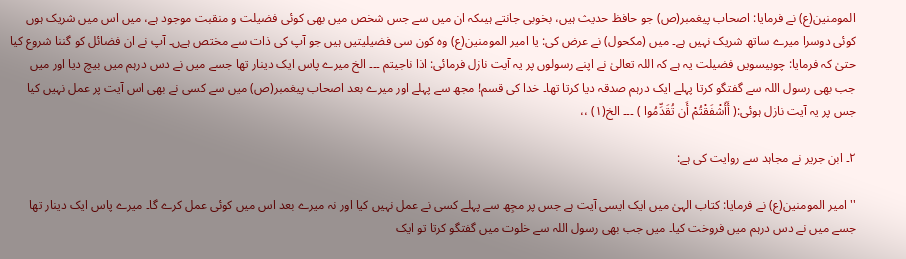المومنین(ع) نے فرمایا: اصحاب پیغمبر(ص) جو حافظ حدیث ہیں، بخوبی جانتے ہیںکہ ان میں سے جس شخص میں بھی کوئی فضیلت و منقبت موجود ہے، میں اس میں شریک ہوں کوئی دوسرا میرے ساتھ شریک نہیں ہے۔ میں (مکحول) نے عرض کی: یا امیر المومنین(ع) وہ کون سی فضیلیتیں ہیں جو آپ کی ذات سے مختص ہےں۔ آپ نے ان فضائل کو گننا شروع کیا حتیٰ کہ فرمایا: چوبیسویں فضیلت یہ ہے کہ اللہ تعالیٰ نے اپنے رسولوں پر یہ آیت نازل فرمائی: اذا ناجیتم ۔۔۔ الخ میرے پاس ایک دینار تھا جسے میں نے دس درہم میں بیچ دیا اور میں جب بھی رسول اللہ سے گفتگو کرتا پہلے ایک درہم صدقہ دیا کرتا تھا۔ خدا کی قسم! مجھ سے پہلے اور میرے بعد اصحاب پیغمبر(ص) میں سے کسی نے بھی اس آیت پر عمل نہیں کیا جس پر یہ آیت نازل ہوئی:( أَأَشْفَقْتُمْ أَن تُقَدِّمُوا ) ۔۔۔ الخ(۱) ،،

۲۔ ابن جریر نے مجاہد سے روایت کی ہے:

''امیر المومنین(ع) نے فرمایا: کتاب الہیٰ میں ایک ایسی آیت ہے جس پر مجِھ سے پہلے کسی نے عمل نہیں کیا اور نہ میرے بعد اس میں کوئی عمل کرے گا۔ میرے پاس ایک دینار تھا جسے میں نے دس درہم میں فروخت کیا۔ میں جب بھی رسول اللہ سے خلوت میں گفتگو کرتا تو ایک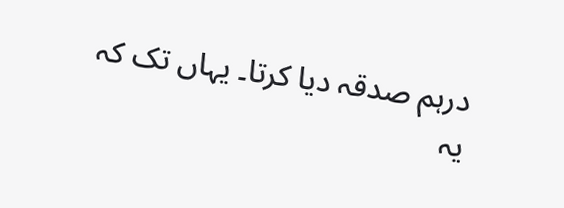درہم صدقہ دیا کرتا۔ یہاں تک کہ یہ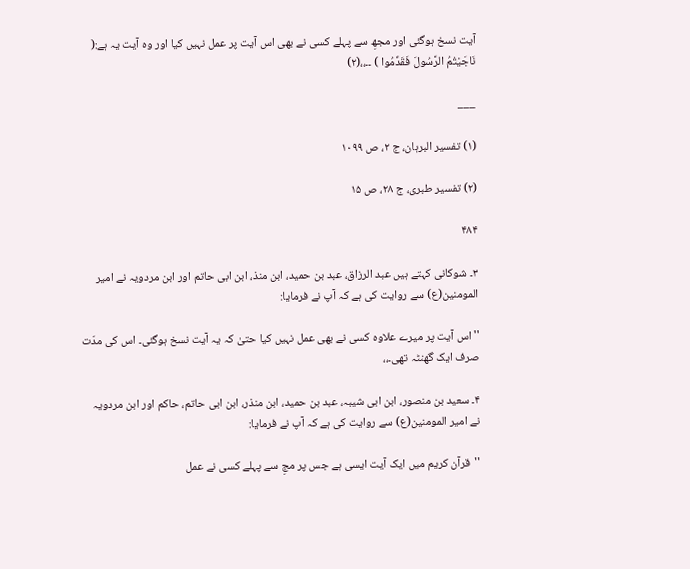آیت نسخ ہوگئی اور مجھِ سے پہلے کسی نے بھی اس آیت پر عمل نہیں کیا اور وہ آیت یہ ہے:( نَاجَيْتُمُ الرَّسُولَ فَقَدِّمُوا ) ۔۔،،(۲)

___

(۱) تفسیر البرہان، ج ۲، ص ۱۰۹۹

(۲) تفسیر طبری، ج ۲۸، ص ۱۵

۴۸۴

۳۔ شوکانی کہتے ہیں عبد الرزاق، عبد بن حمید، ابن منذ، ابن ابی حاتم اور ابن مردویہ نے امیر المومنین(ع) سے روایت کی ہے کہ آپ نے فرمایا:

''اس آیت پر میرے علاوہ کسی نے بھی عمل نہیں کیا حتیٰ کہ یہ آیت نسخ ہوگئی۔ اس کی مدّت صرف ایک گھنٹہ تھی۔،،

۴۔ سعید بن منصور، ابن ابی شیبہ، عبد بن حمید، ابن منذر، ابن ابی حاتم، حاکم اور ابن مردویہ نے امیر المومنین(ع) سے روایت کی ہے کہ آپ نے فرمایا:

''قرآن کریم میں ایک آیت ایسی ہے جس پر مجِ سے پہلے کسی نے عمل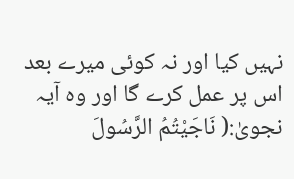نہیں کیا اور نہ کوئی میرے بعد اس پر عمل کرے گا اور وہ آیہ نجویٰ:( نَاجَيْتُمُ الرَّسُولَ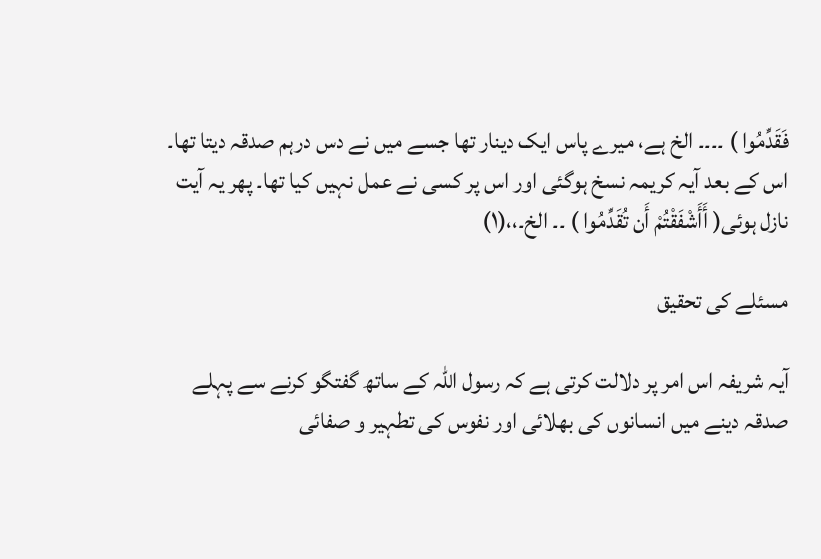فَقَدِّمُوا ) ۔۔۔۔ الخ ہے، میرے پاس ایک دینار تھا جسے میں نے دس درہم صدقہ دیتا تھا۔ اس کے بعد آیہ کریمہ نسخ ہوگئی اور اس پر کسی نے عمل نہیں کیا تھا۔ پھر یہ آیت نازل ہوئی( أَأَشْفَقْتُمْ أَن تُقَدِّمُوا ) ۔۔ الخ۔،،(۱)

مسئلے کی تحقیق

آیہ شریفہ اس امر پر دلالت کرتی ہے کہ رسول اللہ کے ساتھ گفتگو کرنے سے پہلے صدقہ دینے میں انسانوں کی بھلائی اور نفوس کی تطہیر و صفائی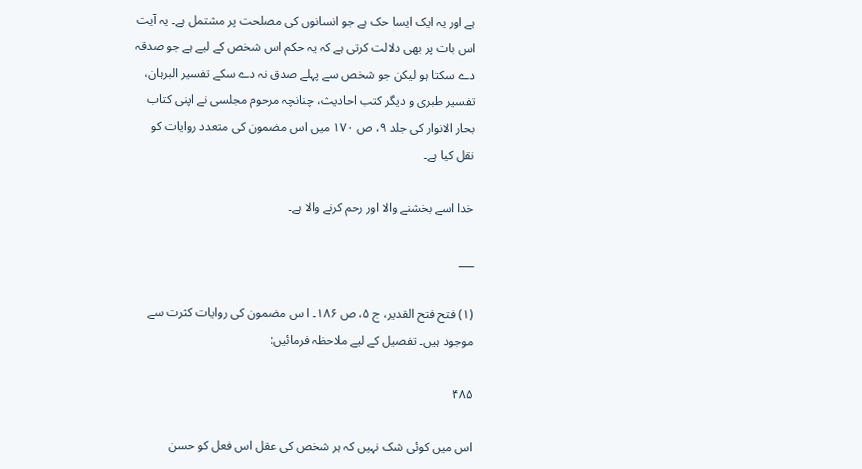ہے اور یہ ایک ایسا حک ہے جو انسانوں کی مصلحت پر مشتمل ہے۔ یہ آیت اس بات پر بھی دلالت کرتی ہے کہ یہ حکم اس شخص کے لیے ہے جو صدقہ دے سکتا ہو لیکن جو شخص سے پہلے صدق نہ دے سکے تفسیر البرہان، تفسیر طبری و دیگر کتب احادیث، چنانچہ مرحوم مجلسی نے اپنی کتاب بحار الانوار کی جلد ۹، ص ۱۷۰ میں اس مضمون کی متعدد روایات کو نقل کیا ہے۔

خدا اسے بخشنے والا اور رحم کرنے والا ہے۔

___

(۱) فتح فتح القدیر، ج ۵، ص ۱۸۶۔ ا س مضمون کی روایات کثرت سے موجود ہیں۔ تفصیل کے لیے ملاحظہ فرمائیں:

۴۸۵

اس میں کوئی شک نہیں کہ ہر شخص کی عقل اس فعل کو حسن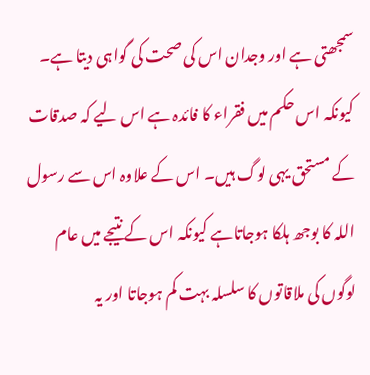سمجھتی ہے اور وجدان اس کی صحت کی گواہی دیتا ہے۔ کیونکہ اس حکم میں فقراء کا فائدہ ہے اس لیے کہ صدقات کے مستحق یہی لوگ ہیں۔ اس کے علاوہ اس سے رسول اللہ کا بوجھ ہلکا ہوجاتاہے کیونکہ اس کے نتیجے میں عام لوگوں کی ملاقاتوں کا سلسلہ بہت کم ہوجاتا اور یہ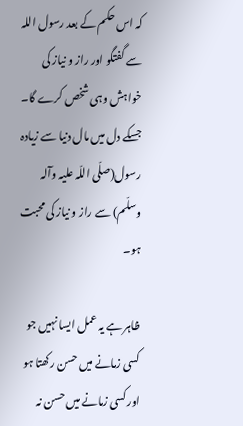کہ اس حکم کے بعد رسول اللہ سے گفتگو اور راز و نیاز کی خواہش وہی شخص کرے گا۔ جسکے دل میں مال دنیا سے زیادہ رسول(صلّی اللّہ علیہ وآلہ وسلّم) سے راز و نیاز کی محبت ہو۔

ظاہر ہے یہ عمل ایسا نہیں جو کسی زمانے میں حسن رکھتا ہو اور کسی زمانے میں حسن نہ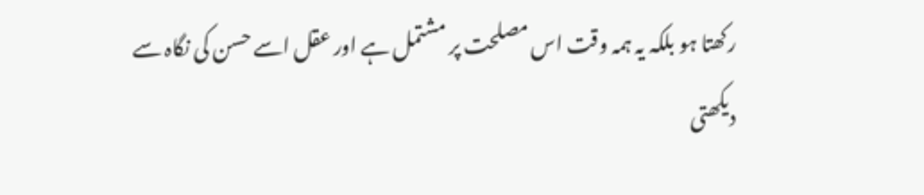رکھتا ہو بلکہ یہ ہمہ وقت اس مصلحت پر مشتمل ہے اور عقل اسے حسن کی نگاہ سے دیکھتی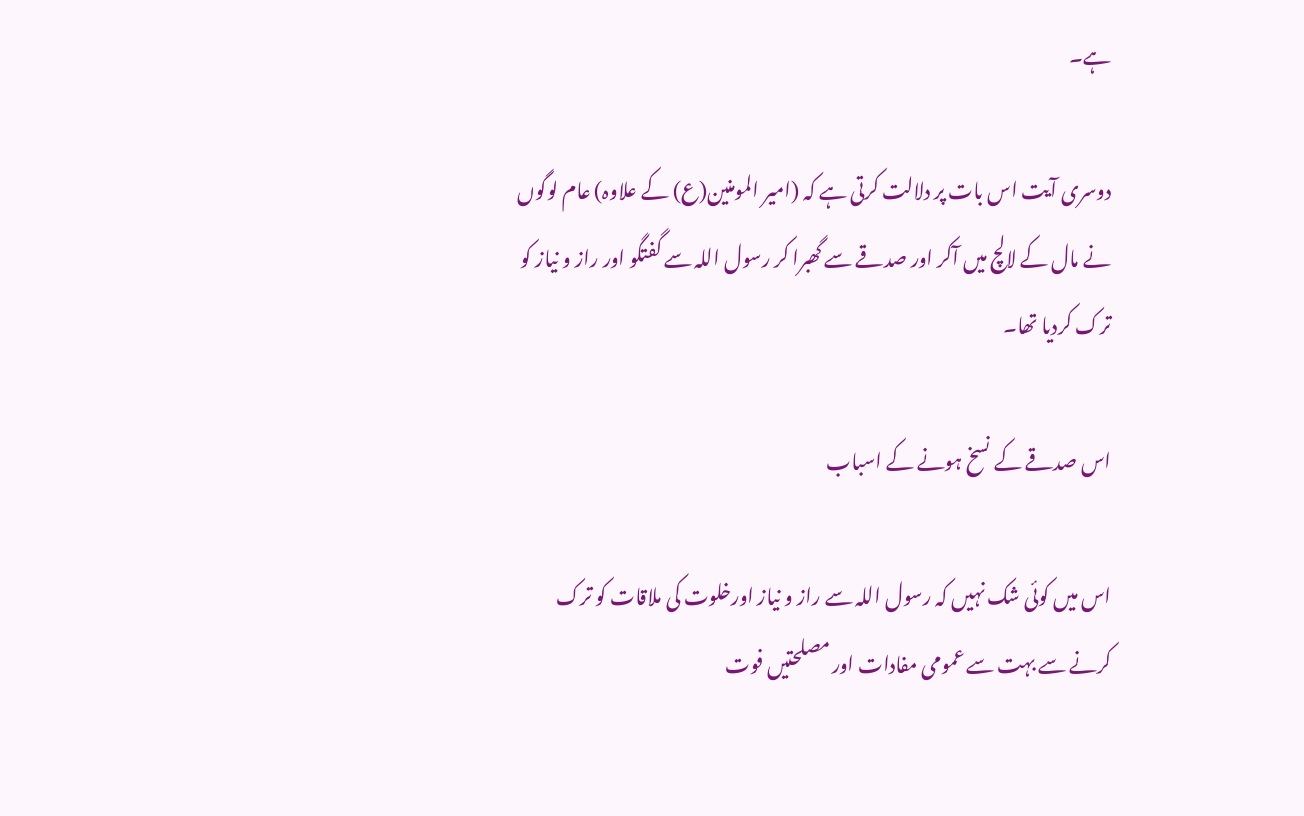ہے۔

دوسری آیت اس بات پر دلالت کرتی ہے کہ (امیر المومنین(ع) کے علاوہ) عام لوگوں نے مال کے لالچ میں آکر اور صدقے سے گھبرا کر رسول اللہ سے گفتگو اور راز و نیاز کو ترک کردیا تھا۔

اس صدقے کے نسخ ہونے کے اسباب

اس میں کوئی شک نہیں کہ رسول اللہ سے راز و نیاز اورخلوت کی ملاقات کو ترک کرنے سے بہت سے عمومی مفادات اور مصلحتیں فوت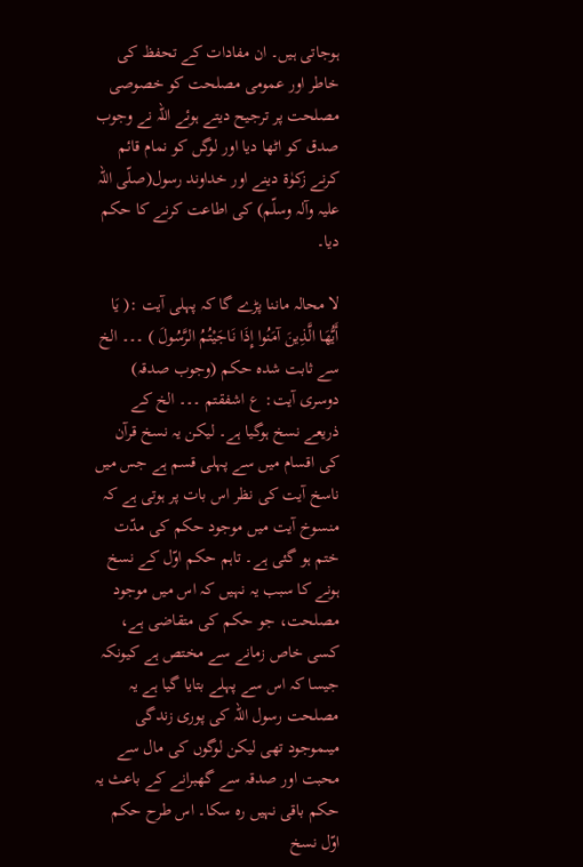ہوجاتی ہیں۔ ان مفادات کے تحفظ کی خاطر اور عمومی مصلحت کو خصوصی مصلحت پر ترجیح دیتے ہوئے اللہ نے وجوب صدق کو اٹھا دیا اور لوگں کو نمام قائم کرنے زکوٰۃ دینے اور خداوند رسول(صلّی اللّہ علیہ وآلہ وسلّم) کی اطاعت کرنے کا حکم دیا۔

لا محالہ ماننا پڑے گا کہ پہلی آیت :( يَا أَيُّهَا الَّذِينَ آمَنُوا إِذَا نَاجَيْتُمُ الرَّسُولَ ) ۔۔۔ الخ سے ثابت شدہ حکم (وجوب صدقہ) دوسری آیت: ع اشفقتم ۔۔۔ الخ کے ذریعے نسخ ہوگیا ہے۔ لیکن یہ نسخ قرآن کی اقسام میں سے پہلی قسم ہے جس میں ناسخ آیت کی نظر اس بات پر ہوتی ہے کہ منسوخ آیت میں موجود حکم کی مدّت ختم ہو گئی ہے۔ تاہم حکم اوّل کے نسخ ہونے کا سبب یہ نہیں کہ اس میں موجود مصلحت، جو حکم کی متقاضی ہے، کسی خاص زمانے سے مختص ہے کیونکہ جیسا کہ اس سے پہلے بتایا گیا ہے یہ مصلحت رسول اللہ کی پوری زندگی میںموجود تھی لیکن لوگوں کی مال سے محبت اور صدقہ سے گھبرانے کے باعث یہ حکم باقی نہیں رہ سکا۔ اس طرح حکم اوّل نسخ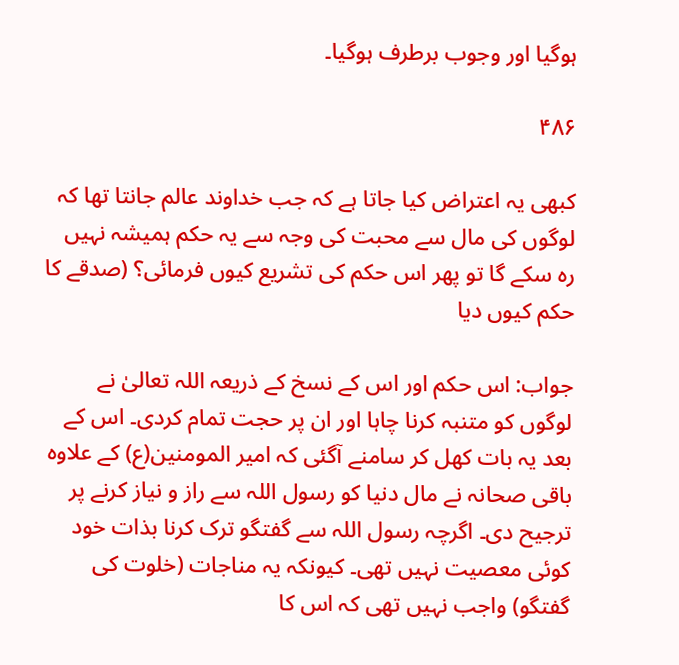ہوگیا اور وجوب برطرف ہوگیا۔

۴۸۶

کبھی یہ اعتراض کیا جاتا ہے کہ جب خداوند عالم جانتا تھا کہ لوگوں کی مال سے محبت کی وجہ سے یہ حکم ہمیشہ نہیں رہ سکے گا تو پھر اس حکم کی تشریع کیوں فرمائی؟ (صدقے کا حکم کیوں دیا

جواب: اس حکم اور اس کے نسخ کے ذریعہ اللہ تعالیٰ نے لوگوں کو متنبہ کرنا چاہا اور ان پر حجت تمام کردی۔ اس کے بعد یہ بات کھل کر سامنے آگئی کہ امیر المومنین(ع) کے علاوہ باقی صحانہ نے مال دنیا کو رسول اللہ سے راز و نیاز کرنے پر ترجیح دی۔ اگرچہ رسول اللہ سے گفتگو ترک کرنا بذات خود کوئی معصیت نہیں تھی۔ کیونکہ یہ مناجات (خلوت کی گفتگو) واجب نہیں تھی کہ اس کا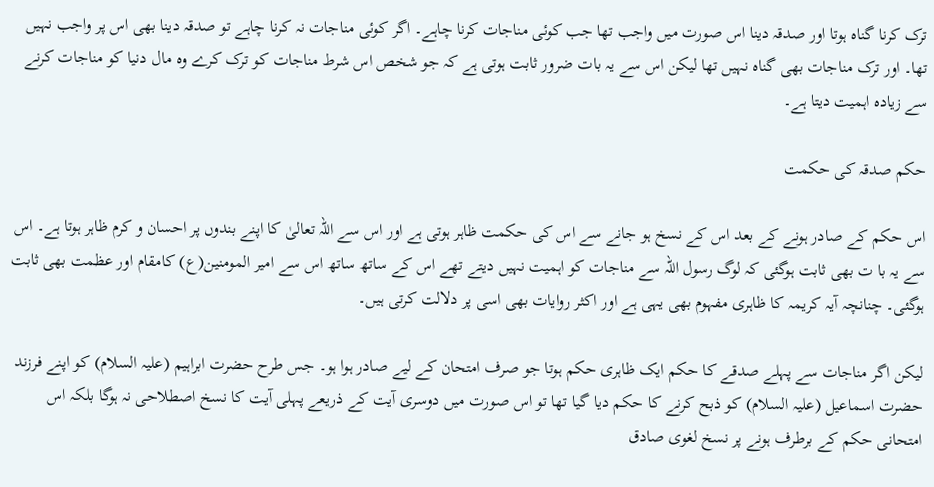ترک کرنا گناہ ہوتا اور صدقہ دینا اس صورت میں واجب تھا جب کوئی مناجات کرنا چاہے۔ اگر کوئی مناجات نہ کرنا چاہے تو صدقہ دینا بھی اس پر واجب نہیں تھا۔ اور ترک مناجات بھی گناہ نہیں تھا لیکن اس سے یہ بات ضرور ثابت ہوتی ہے کہ جو شخص اس شرط مناجات کو ترک کرے وہ مال دنیا کو مناجات کرنے سے زیادہ اہمیت دیتا ہے۔

حکم صدقہ کی حکمت

اس حکم کے صادر ہونے کے بعد اس کے نسخ ہو جانے سے اس کی حکمت ظاہر ہوتی ہے اور اس سے اللہ تعالیٰ کا اپنے بندوں پر احسان و کرم ظاہر ہوتا ہے۔ اس سے یہ با ت بھی ثابت ہوگئی کہ لوگ رسول اللہ سے مناجات کو اہمیت نہیں دیتے تھے اس کے ساتھ ساتھ اس سے امیر المومنین(ع) کامقام اور عظمت بھی ثابت ہوگئی۔ چنانچہ آیہ کریمہ کا ظاہری مفہوم بھی یہی ہے اور اکثر روایات بھی اسی پر دلالت کرتی ہیں۔

لیکن اگر مناجات سے پہلے صدقے کا حکم ایک ظاہری حکم ہوتا جو صرف امتحان کے لیے صادر ہوا ہو۔ جس طرح حضرت ابراہیم (علیہ السلام) کو اپنے فرزند حضرت اسماعیل (علیہ السلام) کو ذبح کرنے کا حکم دیا گیا تھا تو اس صورت میں دوسری آیت کے ذریعے پہلی آیت کا نسخ اصطلاحی نہ ہوگا بلکہ اس امتحانی حکم کے برطرف ہونے پر نسخ لغوی صادق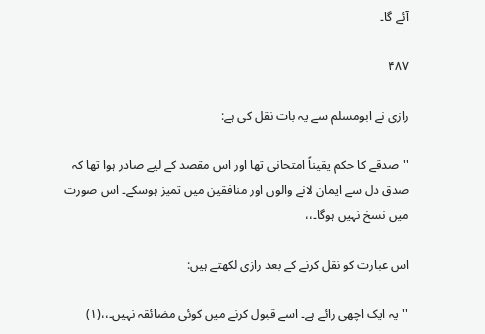آئے گا۔

۴۸۷

رازی نے ابومسلم سے یہ بات نقل کی ہے:

''صدقے کا حکم یقیناً امتحانی تھا اور اس مقصد کے لیے صادر ہوا تھا کہ صدق دل سے ایمان لانے والوں اور منافقین میں تمیز ہوسکے۔ اس صورت میں نسخ نہیں ہوگا۔،،

اس عبارت کو نقل کرنے کے بعد رازی لکھتے ہیں:

''یہ ایک اچھی رائے ہے۔ اسے قبول کرنے میں کوئی مضائقہ نہیں۔،،(۱)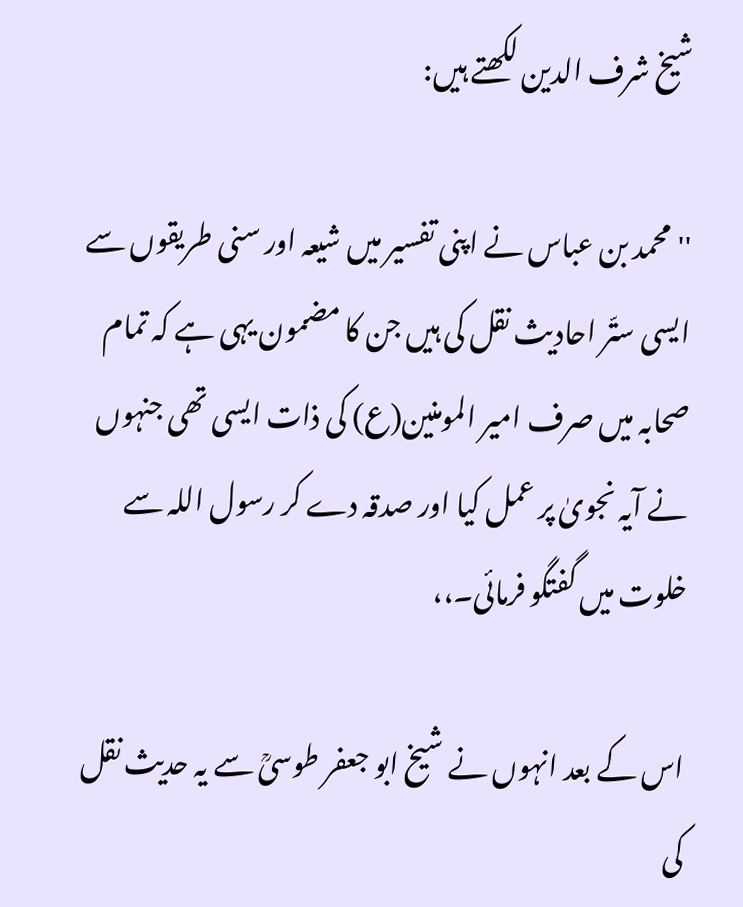شیخ شرف الدین لکھتے ہیں:

''محمد بن عباس نے اپنی تفسیر میں شیعہ اور سنی طریقوں سے ایسی ستّر احادیث نقل کی ہیں جن کا مضمون یہی ہے کہ تمام صحابہ میں صرف امیر المومنین(ع) کی ذات ایسی تھی جنہوں نے آیہ نجویٰ پر عمل کیا اور صدقہ دے کر رسول اللہ سے خلوت میں گفتگو فرمائی۔،،

اس کے بعد انہوں نے شیخ ابو جعفر طوسیؒ سے یہ حدیث نقل کی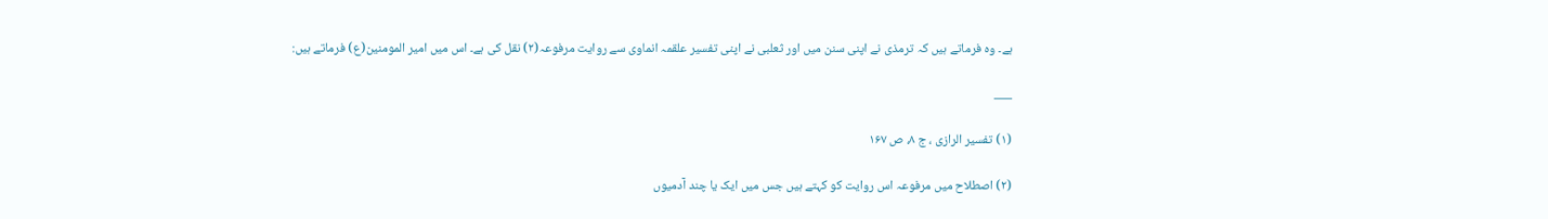ہے۔ وہ فرماتے ہیں کہ ترمذی نے اپنی سنن میں اور ثعلبی نے اپنی تفسیر علقمہ انماوی سے روایت مرفوعہ(۲) نقل کی ہے۔ اس میں امیر المومنین(ع) فرماتے ہیں:

___

(۱) تفسیر الرازی ، ج ۸، ص ۱۶۷

(۲) اصطلاح میں مرفوعہ اس روایت کو کہتے ہیں جس میں ایک یا چند آدمیوں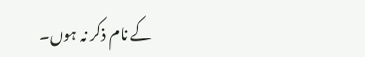کے نام ذکر نہ ہوں۔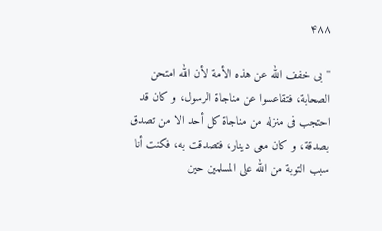۴۸۸

''بی خفف الله عن هذه الأمة لأن الله امتحن الصحابة، فتقاعسوا عن مناجاة الرسول، و کان قد احتجب فی منزله من مناجاة کل أحد الا من تصدق بصدقة، و کان معی دینار، فتصدقت به، فکنت أنا سبب التوبة من الله علی المسلمین حین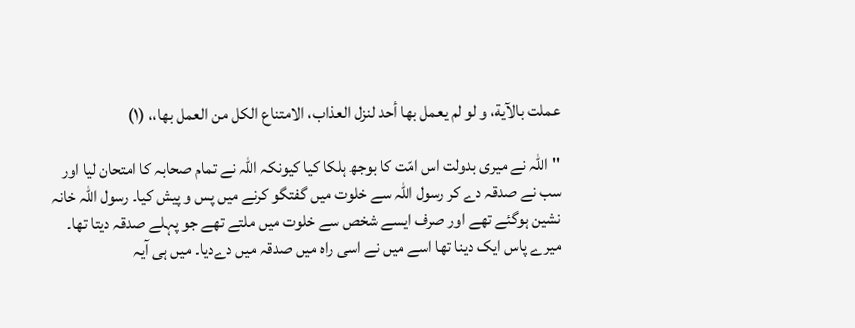عملت بالآیة، و لو لم یعمل بها أحد لنزل العذاب، الامتناع الکل من العمل بها،، (۱)

''اللہ نے میری بدولت اس امّت کا بوجھ ہلکا کیا کیونکہ اللہ نے تمام صحابہ کا امتحان لیا اور سب نے صدقہ دے کر رسول اللہ سے خلوت میں گفتگو کرنے میں پس و پیش کیا۔ رسول اللہ خانہ نشین ہوگئے تھے اور صرف ایسے شخص سے خلوت میں ملتے تھے جو پہلے صدقہ دیتا تھا۔ میرے پاس ایک دینا تھا اسے میں نے اسی راہ میں صدقہ میں دےدیا۔ میں ہی آیہ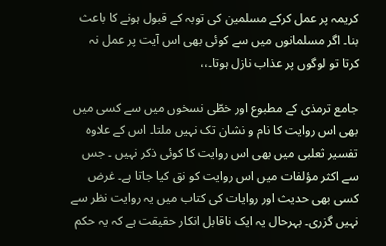کریمہ پر عمل کرکے مسلمین کی توبہ کے قبول ہونے کا باعث بنا۔ اگر مسلمانوں میں سے کوئی بھی اس آیت پر عمل نہ کرتا تو لوگوں پر عذاب نازل ہوتا۔،،

جامع ترمذی کے مطبوع اور خطّی نسخوں میں سے کسی میں بھی اس روایت کا نام و نشان تک نہیں ملتا۔ اس کے علاوہ تفسیر ثعلبی میں بھی اس روایت کا کوئی ذکر نہیں ۔ جس سے اکثر مؤلفات میں اس روایت کو نق کیا جاتا ہے۔ غرض کسی بھی حدیث اور روایات کی کتاب میں یہ روایت نظر سے نہیں گزری۔ بہرحال یہ ایک ناقابل انکار حقیقت ہے کہ یہ حکم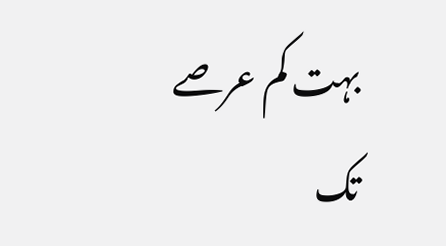بہت کم عرصے تک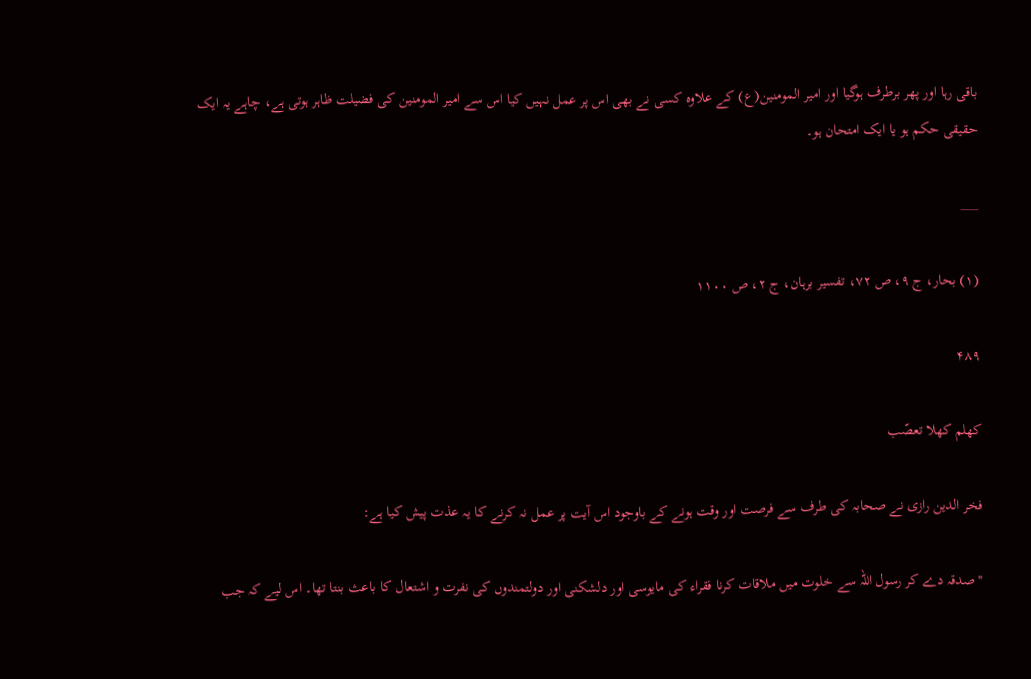باقی رہا اور پھر برطرف ہوگیا اور امیر المومنین(ع) کے علاوہ کسی نے بھی اس پر عمل نہیں کیا اس سے امیر المومنین کی فضیلت ظاہر ہوتی ہے، چاہے یہ ایک حقیقی حکم ہو یا ایک امتحان ہو۔

___

(۱) بحار، ج ۹، ص ۷۲، تفسیر برہان، ج ۲، ص ۱۱۰۰

۴۸۹

کھلم کھلا تعصّب

فخر الدین رازی نے صحابہ کی طرف سے فرصت اور وقت ہونے کے باوجود اس آیت پر عمل نہ کرنے کا یہ عذت پیش کیا ہے:

''صدقہ دے کر رسول اللہ سے خلوت میں ملاقات کرنا فقراء کی مایوسی اور دلشکنی اور دولتمندوں کی نفرت و اشتعال کا باعث بنتا تھا۔ اس لیے کہ جب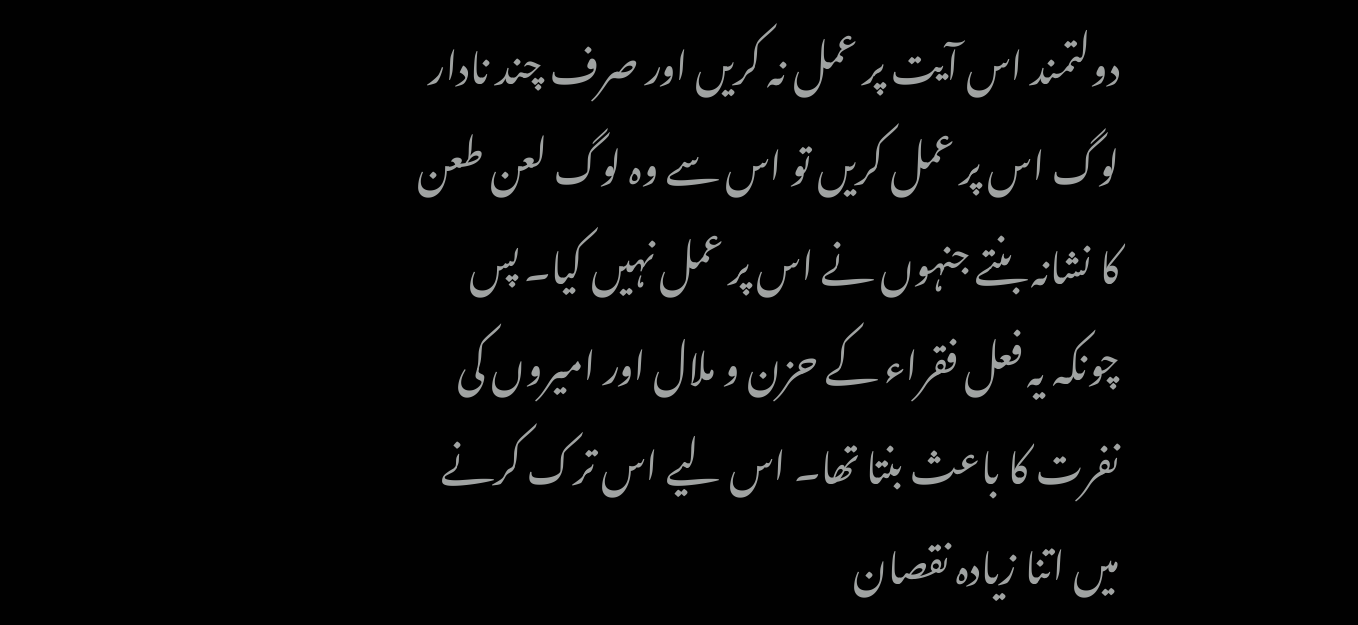دولتمند اس آیت پر عمل نہ کریں اور صرف چند نادار لوگ اس پر عمل کریں تو اس سے وہ لوگ لعن طعن کا نشانہ بنتے جنہوں نے اس پر عمل نہیں کیا۔ پس چونکہ یہ فعل فقراء کے حزن و ملال اور امیروں کی نفرت کا باعث بنتا تھا۔ اس لیے اس ترک کرنے میں اتنا زیادہ نقصان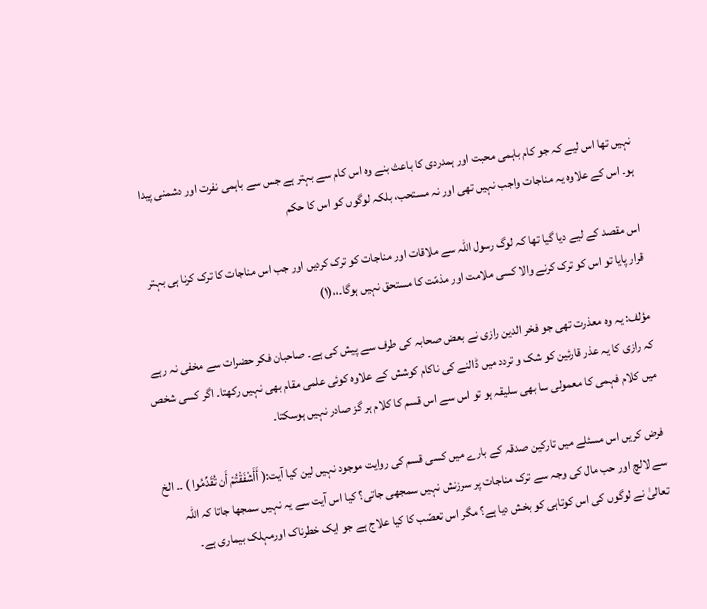نہیں تھا اس لیے کہ جو کام باہمی محبت اور ہمدردی کا باعث بنے وہ اس کام سے بہتر ہے جس سے باہمی نفرت اور دشمنی پیدا ہو۔ اس کے علاوہ یہ مناجات واجب نہیں تھی اور نہ مستحب، بلکہ لوگوں کو اس کا حکم

اس مقصد کے لیے دیا گیا تھا کہ لوگ رسول اللہ سے ملاقات اور مناجات کو ترک کردیں اور جب اس مناجات کا ترک کرنا ہی بہتر قرار پایا تو اس کو ترک کرنے والا کسی ملامت اور مذمّت کا مستحق نہیں ہوگا۔،،(۱)

مؤلف: یہ وہ معذرت تھی جو فخر الدین رازی نے بعض صحابہ کی طرف سے پیش کی ہے۔ صاحبان فکر حضرات سے مخفی نہ رہے کہ رازی کا یہ عذر قارئین کو شک و تردد میں ڈالنے کی ناکام کوشش کے علاوہ کوئی علمی مقام بھی نہیں رکھتا۔ اگر کسی شخص میں کلام فہمی کا معمولی سا بھی سلیقہ ہو تو اس سے اس قسم کا کلام ہر گز صادر نہیں ہوسکتا۔

فرض کریں اس مسئلے میں تارکین صدقہ کے بارے میں کسی قسم کی روایت موجود نہیں لین کیا آیت:( أَأَشْفَقْتُمْ أَن تُقَدِّمُوا ) ۔۔ الخ سے لالچ اور حب مال کی وجہ سے ترک مناجات پر سرزنش نہیں سمجھی جاتی؟ کیا اس آیت سے یہ نہیں سمجھا جاتا کہ اللہ تعالیٰ نے لوگوں کی اس کوتاہی کو بخش دیا ہے؟ مگر اس تعصّب کا کیا علاج ہے جو ایک خطرناک اورمہلک بیماری ہے۔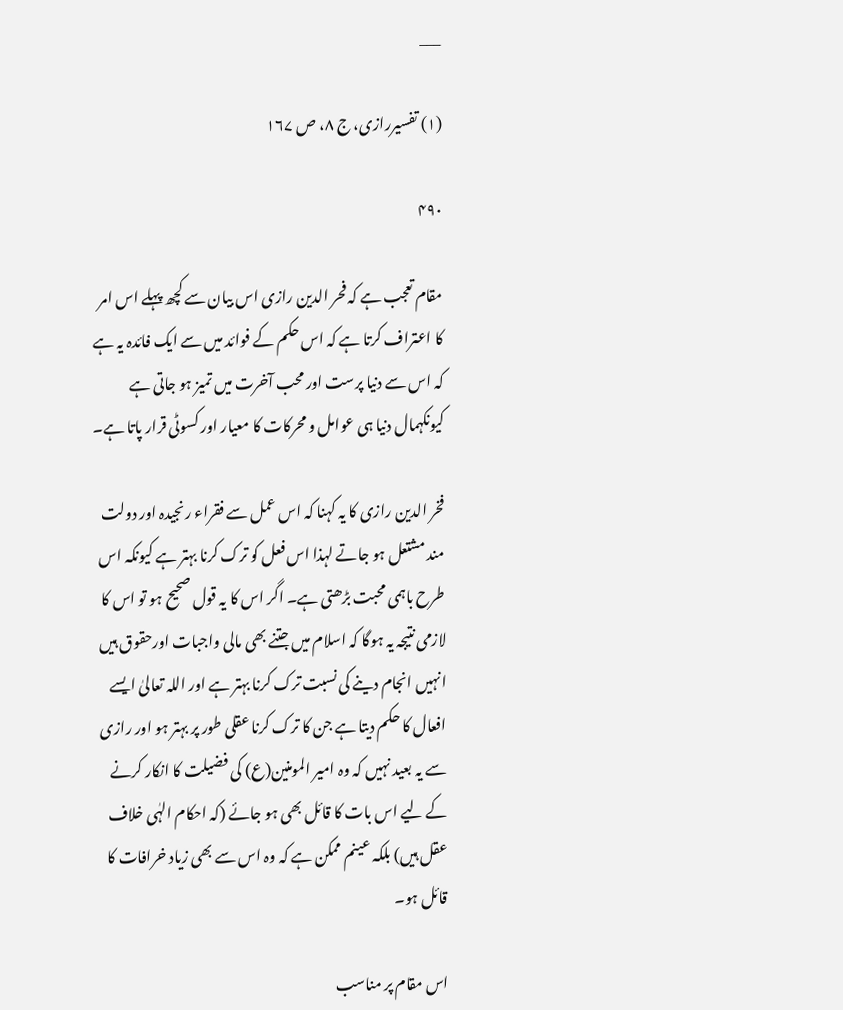___

(۱) تفسیررازی، ج ۸، ص ۱۶۷

۴۹۰

مقام تعجب ہے کہ فحر الدین رازی اس بیان سے کچھ پہلے اس امر کا اعتراف کرتا ہے کہ اس حکم کے فوائد میں سے ایک فائدہ یہ ہے کہ اس سے دنیا پرست اور محب آخرت میں تمیز ہو جاتی ہے کیونکہمال دنیا ہی عوامل و محرکات کا معیار اور کسوٹی قرار پاتا ہے۔

فخر الدین رازی کا یہ کہنا کہ اس عمل سے فقراء رنجیدہ اور دولت مند مشتعل ہو جاتے لہذا اس فعل کو ترک کرنا بہتر ہے کیونکہ اس طرح باہمی محبت بڑھتی ہے۔ اگر اس کا یہ قول صحیح ہو تو اس کا لازمی نتیجہ یہ ہوگا کہ اسلام میں جتنے بھی مالی واجبات اورحقوق ہیں انہیں انجام دینے کی نسبت ترک کرنا بہتر ہے اور اللہ تعالیٰ ایسے افعال کا حکم دیتا ہے جن کا ترک کرنا عقلی طور پر بہتر ہو اور رازی سے یہ بعید نہیں کہ وہ امیر المومنین(ع) کی فضیلت کا انکار کرنے کے لیے اس بات کا قائل بھی ہو جائے (کہ احکام الہٰی خلاف عقل ہیں) بلکہ عینم ممکن ہے کہ وہ اس سے بھی زیاد خرافات کا قائل ہو۔

اس مقام پر مناسب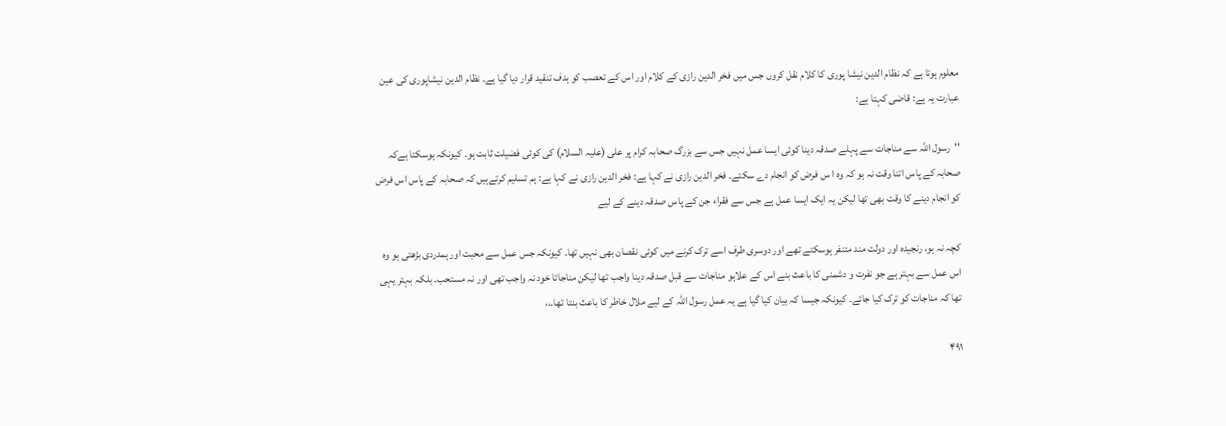معلوم ہوتا ہے کہ نظام الدین نیشا پوری کا کلام نقل کروں جس میں فخر الدین رازی کے کلام اور اس کے تعصب کو ہدف تنقید قرار دیا گیا ہے۔ نظام الدین نیشاپوری کی عین عبارت یہ ہے: قاضی کہتا ہے:

''رسول اللہ سے مناجات سے پہلے صدقہ دینا کوئی ایسا عمل نہیں جس سے بزرگ صحابہ کرام پر علی (علیہ السلام) کی کوئی فضیلت ثابت ہو۔ کیونکہ ہوسکتا ہےکہ صحابہ کے پاس اتنا وقت نہ ہو کہ وہ ا س فرض کو انجام دے سکتے۔ فخر الدین رازی نے کہا ہے: فخر الدین رازی نے کہا ہے: ہم تسلیم کرتےہیں کہ صحابہ کے پاس اس فرض کو انجام دینے کا وقت بھی تھا لیکن یہ ایک ایسا عمل ہے جس سے فقراء جن کے پاس صدقہ دینے کے لیے

کچہ نہ ہو، رنجیدہ اور دولت مند متنفر ہوسکتے تھے اور دوسری طرف اسے ترک کرنے میں کوئی نقصان بھی نہیں تھا۔ کیونکہ جس عمل سے محبت اور ہمدردی بڑھتی ہو وہ اس عمل سے بہتر ہے جو نفرت و دشمنی کا باعث بنے اس کے علاہو مناجات سے قبل صدقہ دینا واجب تھا لیکن مناجاتا خود نہ واجب تھی اور نہ مستحب۔ بلکہ بہتر یہی تھا کہ مناجات کو ترک کیا جائے۔ کیونکہ جیسا کہ بیان کیا گیا ہے یہ عمل رسول اللہ کے لیے ملال خاطر کا باعث بنتا تھا۔،،

۴۹۱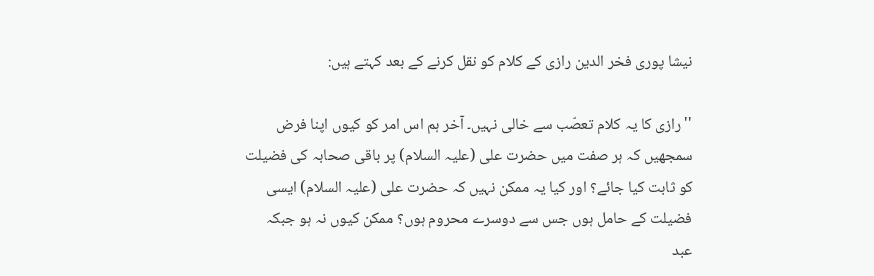نیشا پوری فخر الدین رازی کے کلام کو نقل کرنے کے بعد کہتے ہیں:

''رازی کا یہ کلام تعصّب سے خالی نہیں۔ آخر ہم اس امر کو کیوں اپنا فرض سمجھیں کہ ہر صفت میں حضرت علی (علیہ السلام) پر باقی صحابہ کی فضیلت کو ثابت کیا جائے؟ اور کیا یہ ممکن نہیں کہ حضرت علی (علیہ السلام) ایسی فضیلت کے حامل ہوں جس سے دوسرے محروم ہوں؟ ممکن کیوں نہ ہو جبکہ عبد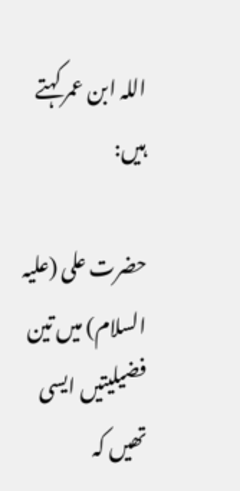اللہ ابن عمر کہتے ہیں:

حضرت علی (علیہ السلام) میں تین فضیلیتیں ایسی تھیں کہ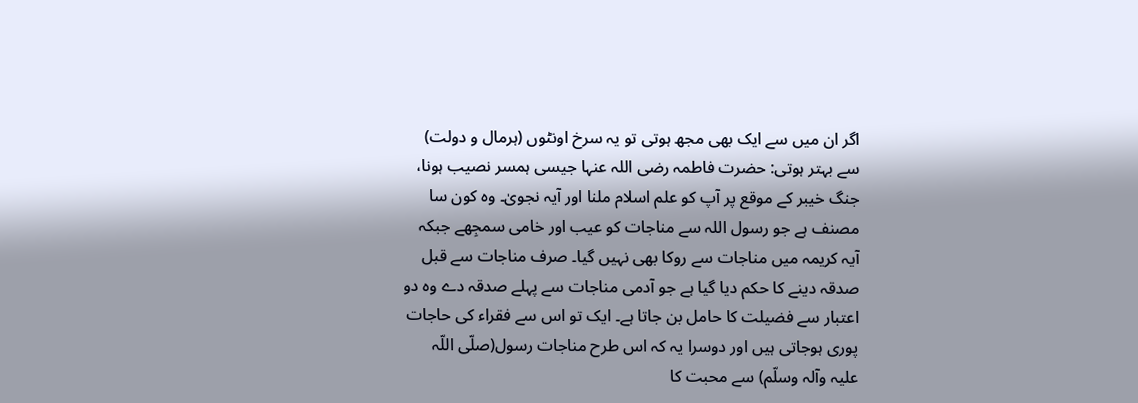اگر ان میں سے ایک بھی مجھ ہوتی تو یہ سرخ اونٹوں (ہرمال و دولت) سے بہتر ہوتی: حضرت فاطمہ رضی اللہ عنہا جیسی ہمسر نصیب ہونا، جنگ خیبر کے موقع پر آپ کو علم اسلام ملنا اور آیہ نجویٰ۔ وہ کون سا مصنف ہے جو رسول اللہ سے مناجات کو عیب اور خامی سمجِھے جبکہ آیہ کریمہ میں مناجات سے روکا بھی نہیں گیا۔ صرف مناجات سے قبل صدقہ دینے کا حکم دیا گیا ہے جو آدمی مناجات سے پہلے صدقہ دے وہ دو اعتبار سے فضیلت کا حامل بن جاتا ہے۔ ایک تو اس سے فقراء کی حاجات پوری ہوجاتی ہیں اور دوسرا یہ کہ اس طرح مناجات رسول(صلّی اللّہ علیہ وآلہ وسلّم) سے محبت کا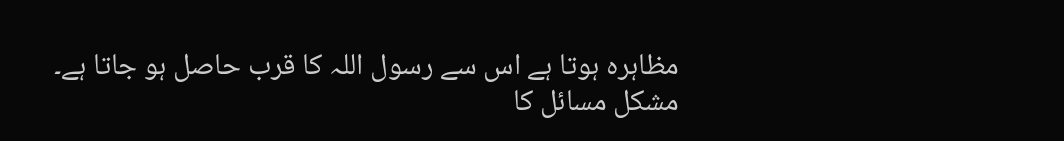مظاہرہ ہوتا ہے اس سے رسول اللہ کا قرب حاصل ہو جاتا ہے۔ مشکل مسائل کا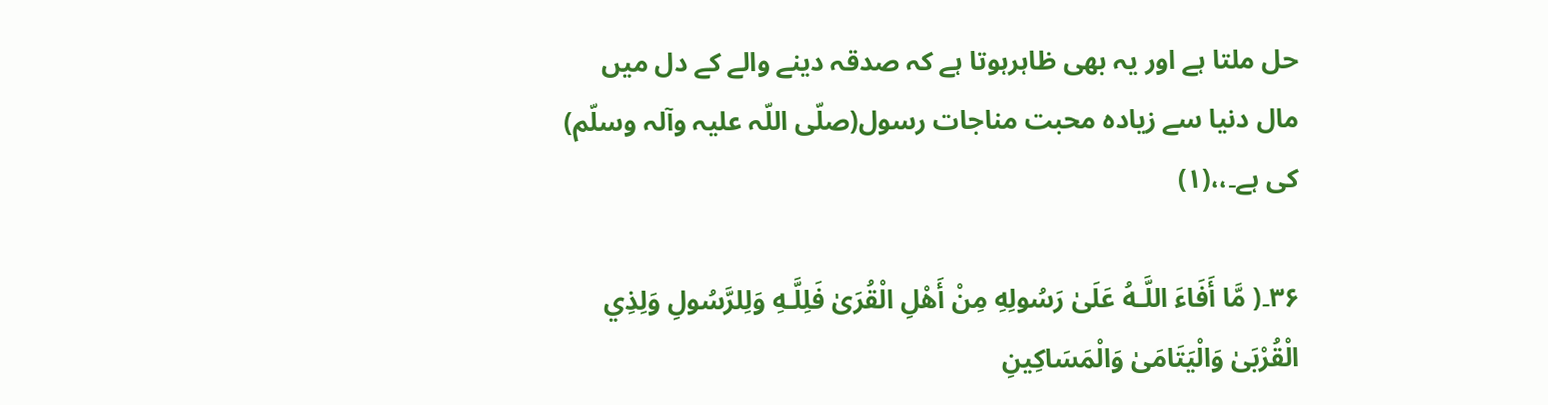حل ملتا ہے اور یہ بھی ظاہرہوتا ہے کہ صدقہ دینے والے کے دل میں مال دنیا سے زیادہ محبت مناجات رسول(صلّی اللّہ علیہ وآلہ وسلّم) کی ہے۔،،(۱)

۳۶۔( مَّا أَفَاءَ اللَّـهُ عَلَىٰ رَسُولِهِ مِنْ أَهْلِ الْقُرَىٰ فَلِلَّـهِ وَلِلرَّسُولِ وَلِذِي الْقُرْبَىٰ وَالْيَتَامَىٰ وَالْمَسَاكِينِ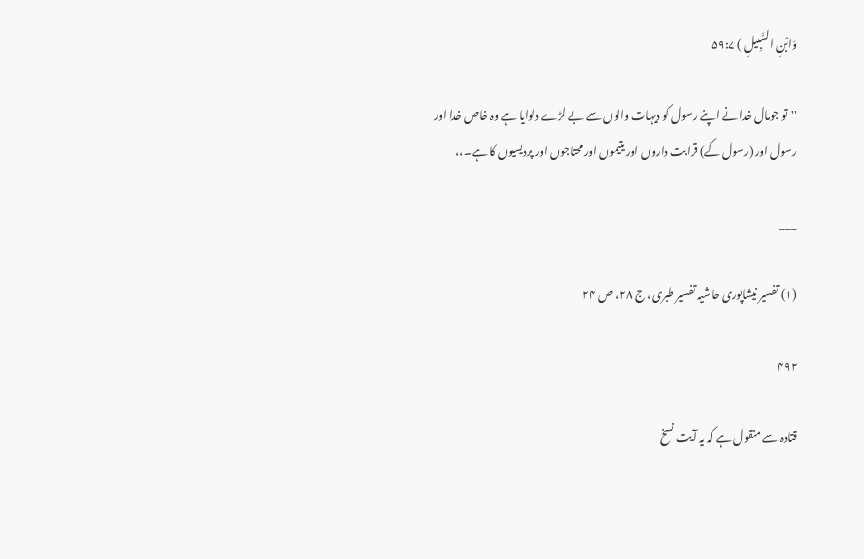وَابْنِ السَّبِيلِ ) ۵۹:۷

''تو جومال خدا نے اپنے رسول کو دیہات والوں سے بے لڑے دلوایا ہے وہ خاص خدا اور رسول اور (رسول کے) قرابت داروں اور یتیموں اور محتاجوں اور پردیسیوں کا ہے۔،،

___

(۱) تفسیر نیشاپوری حاشیہ تفسیر طبری، ج ۲۸، ص ۲۴

۴۹۲

قتادہ سے منقول ہے کہ یہ آیت نسخ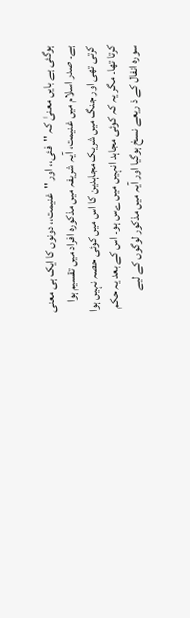ہوگئی ہے بایں معنیٰ کہ ''فئی،، اور ''غنیمت،، دونوں کا ایک ہی معنی ہے۔ صدر اسلام میں غنیمت، آیہ شریفہ میں مذکورہ افراد میں تقسیم ہوا کرتی تھی اور جنگ میں شریک مجاہدین کا اس میں کوئی حصہ نہیں ہوا کرتا تھا۔ مگر یہ کہ کوئی مجاہد انہیں میں ےس ہو۔ اس کے بعد یہ حکم سورہ انفال کے ذ ریعے نسخ ہوگیا اور آیہ میں مذکور لوگوں کے لیے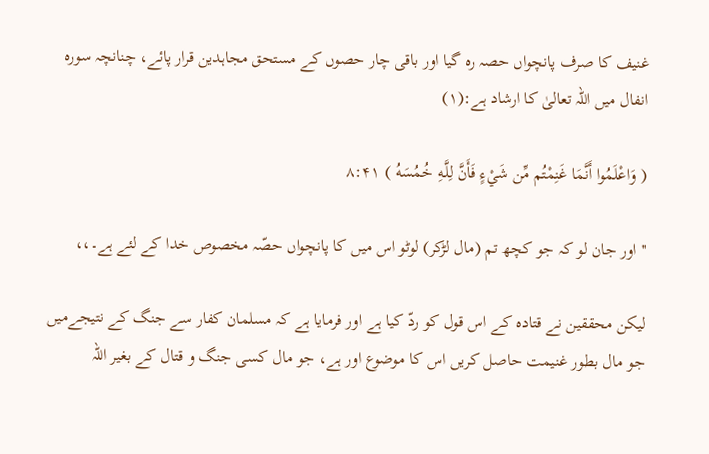غنیف کا صرف پانچواں حصہ رہ گیا اور باقی چار حصوں کے مستحق مجاہدین قرار پائے، چنانچہ سورہ انفال میں اللہ تعالیٰ کا ارشاد ہے:(۱)

( وَاعْلَمُوا أَنَّمَا غَنِمْتُم مِّن شَيْءٍ فَأَنَّ لِلَّـهِ خُمُسَهُ ) ۸:۴۱

''اور جان لو کہ جو کچھ تم (مال لڑکر) لوٹو اس میں کا پانچواں حصّہ مخصوص خدا کے لئے ہے۔،،

لیکن محققین نے قتادہ کے اس قول کو ردّ کیا ہے اور فرمایا ہے کہ مسلمان کفار سے جنگ کے نتیجےمیں جو مال بطور غنیمت حاصل کریں اس کا موضوع اور ہے، جو مال کسی جنگ و قتال کے بغیر اللہ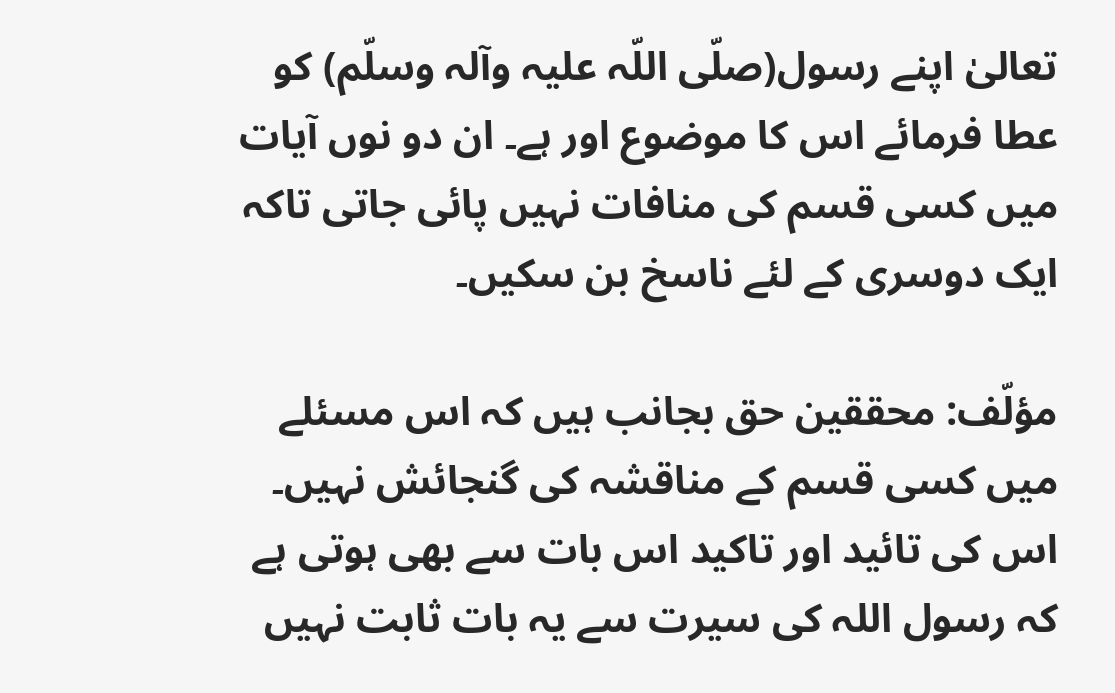تعالیٰ اپنے رسول(صلّی اللّہ علیہ وآلہ وسلّم) کو عطا فرمائے اس کا موضوع اور ہے۔ ان دو نوں آیات میں کسی قسم کی منافات نہیں پائی جاتی تاکہ ایک دوسری کے لئے ناسخ بن سکیں۔

مؤلّف: محققین حق بجانب ہیں کہ اس مسئلے میں کسی قسم کے مناقشہ کی گنجائش نہیں۔ اس کی تائید اور تاکید اس بات سے بھی ہوتی ہے کہ رسول اللہ کی سیرت سے یہ بات ثابت نہیں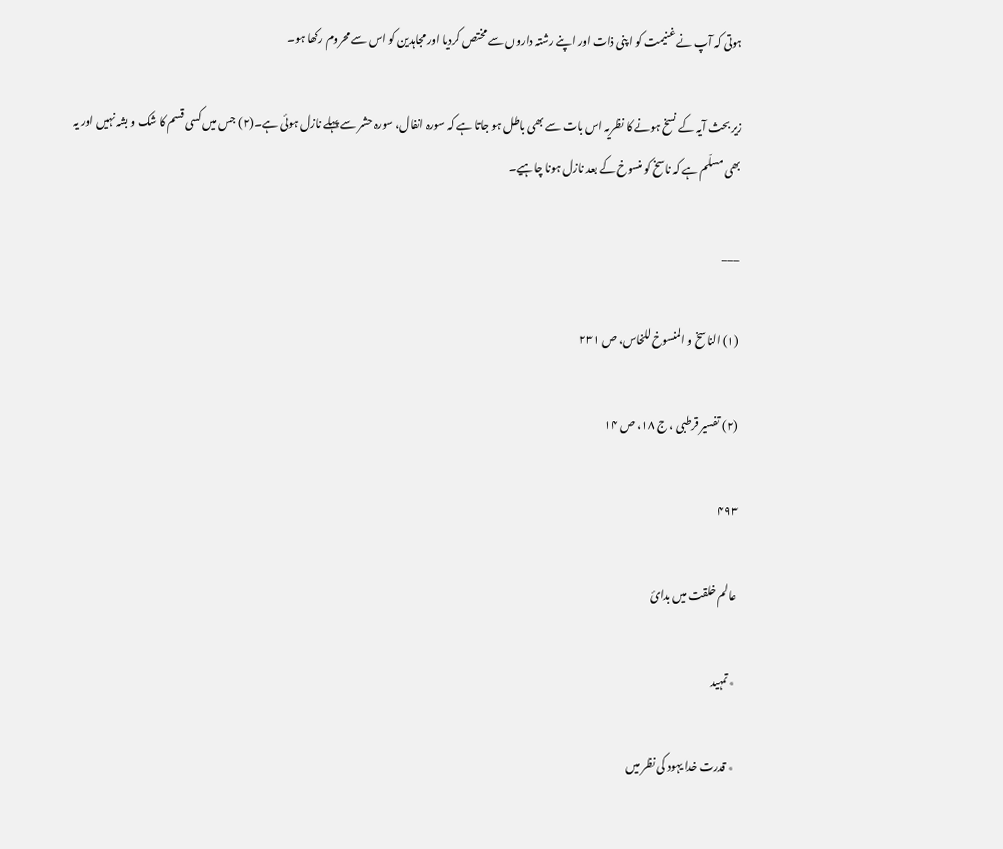ہوتی کہ آپ نے غنیمت کو ا پنی ذات اور اپنے رشتہ داروں سے مختص کردیا اور مجاہدین کو اس سے محروم رکھا ہو۔

زیر بحث آیہ کے نسخ ہونے کا نظریہ اس بات سے بھی باطل ہو جاتا ہے کہ سورہ انفال، سورہ حشر سے پہلے نازل ہوئی ہے۔(۲) جس میں کسی قسم کا شک و بشہ نہیں اور یہ بھی مسلّم ہے کہ ناسخ کو منسوخ کے بعد نازل ہونا چاہیے۔

___

(۱) الناسخ و المنسوخ للخاس، ص ۲۳۱

(۲) تفسیر قرطبی ، ج ۱۸، ص ۱۴

۴۹۳

عالم خلقت میں بدائ

٭ تمہید

٭ قدرت خدا یہود کی نظر میں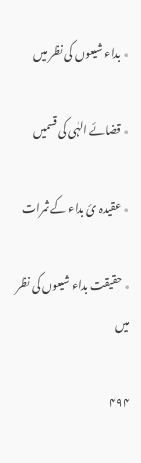٭ بداء شیعوں کی نظر میں

٭ قضائے الہٰی کی قسمیں

٭ عقیدہ ئ بداء کے ثمرات

٭ حقیقت بداء شیعوں کی نظر میں

۴۹۴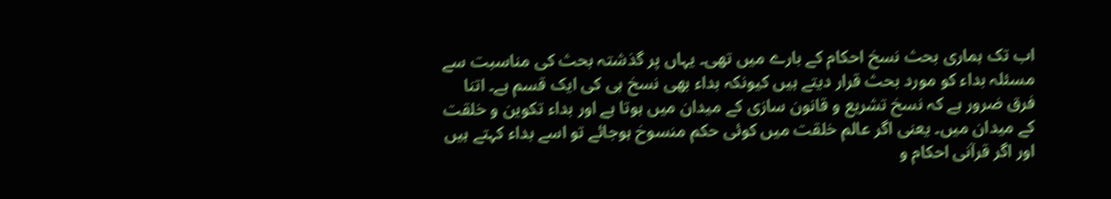اب تک ہماری بحث نسخ احکام کے بارے میں تھی۔ یہاں پر گذشتہ بحث کی مناسبت سے مسئلہ بداء کو مورد بحث قرار دیتے ہیں کیونکہ بداء بھی نسخ ہی کی ایک قسم ہے۔ اتنا فرق ضرور ہے کہ نسخ تشریع و قانون سازی کے میدان میں ہوتا ہے اور بداء تکوین و خلقت کے میدان میں۔ یعنی اگر عالم خلقت میں کوئی حکم منسوخ ہوجائے تو اسے بداء کہتے ہیں اور اگر قرآنی احکام و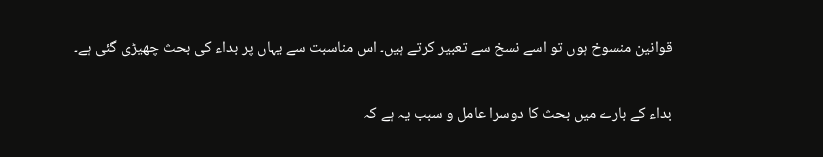قوانین منسوخ ہوں تو اسے نسخ سے تعبیر کرتے ہیں۔ اس مناسبت سے یہاں پر بداء کی بحث چھیڑی گئی ہے۔

بداء کے بارے میں بحث کا دوسرا عامل و سبب یہ ہے کہ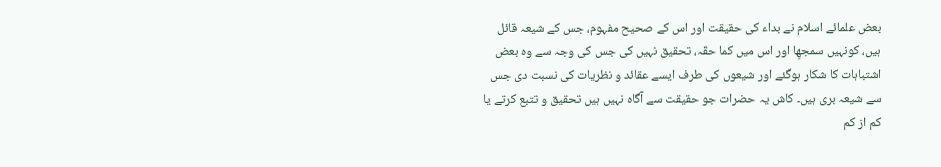بعض علمائے اسلام نے بداء کی حقیقت اور اس کے صحیح مفہوم، جس کے شیعہ قائل ہیں، کونہیں سمجھِا اور اس میں کما حقّہ، تحقیق نہیں کی جس کی وجہ سے وہ بعض اشتباہات کا شکار ہوگئے اور شیعوں کی طرف ایسے عقائد و نظریات کی نسبت دی جس سے شیعہ بری ہیں۔ کاش یہ حضرات جو حقیقت سے آگاہ نہیں ہیں تحقیق و تتبع کرتے یا کم از کم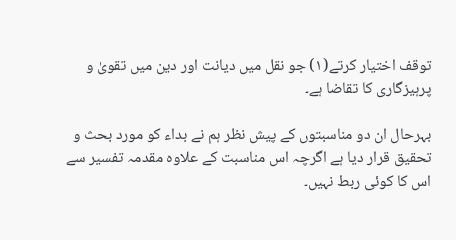توقف اختیار کرتے(۱) جو نقل میں دیانت اور دین میں تقویٰ و پرہیزگاری کا تقاضا ہے۔

بہرحال ان دو مناسبتوں کے پیش نظر ہم نے بداء کو مورد بحث و تحقیق قرار دیا ہے اگرچہ اس مناسبت کے علاوہ مقدمہ تفسیر سے اس کا کوئی ربط نہیں۔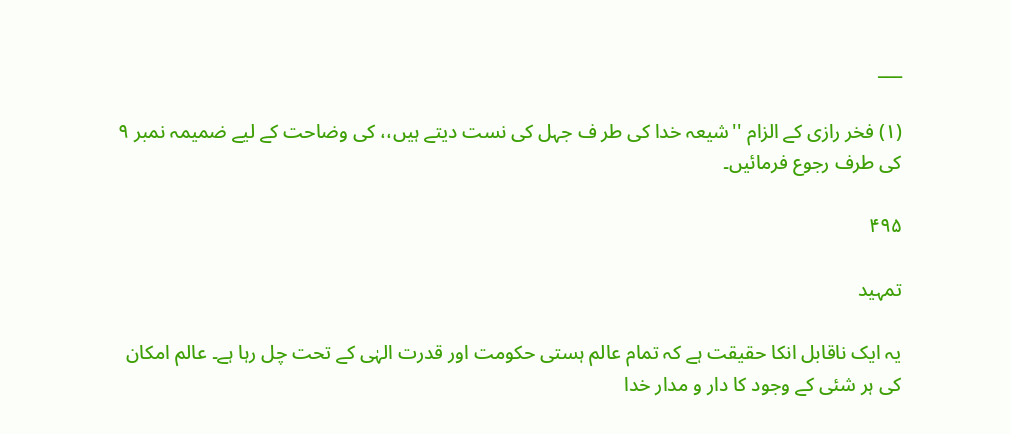___

(۱) فخر رازی کے الزام ''شیعہ خدا کی طر ف جہل کی نست دیتے ہیں،، کی وضاحت کے لیے ضمیمہ نمبر ۹ کی طرف رجوع فرمائیں۔

۴۹۵

تمہید

یہ ایک ناقابل انکا حقیقت ہے کہ تمام عالم ہستی حکومت اور قدرت الہٰی کے تحت چل رہا ہے۔ عالم امکان کی ہر شئی کے وجود کا دار و مدار خدا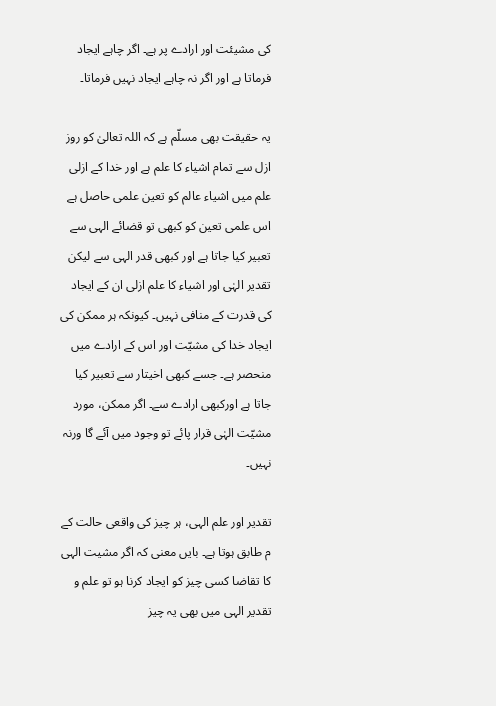کی مشیئت اور ارادے پر ہے۔ اگر چاہے ایجاد فرماتا ہے اور اگر نہ چاہے ایجاد نہیں فرماتا۔

یہ حقیقت بھی مسلّم ہے کہ اللہ تعالیٰ کو روز ازل سے تمام اشیاء کا علم ہے اور خدا کے ازلی علم میں اشیاء عالم کو تعین علمی حاصل ہے اس علمی تعین کو کبھی تو قضائے الہی سے تعبیر کیا جاتا ہے اور کبھی قدر الہی سے لیکن تقدیر الہٰی اور اشیاء کا علم ازلی ان کے ایجاد کی قدرت کے منافی نہیں۔ کیونکہ ہر ممکن کی ایجاد خدا کی مشیّت اور اس کے ارادے میں منحصر ہے۔ جسے کبھی اخیتار سے تعبیر کیا جاتا ہے اورکبھی ارادے سے۔ اگر ممکن، مورد مشیّت الہٰی قرار پائے تو وجود میں آئے گا ورنہ نہیں۔

تقدیر اور علم الہی، ہر چیز کی واقعی حالت کے م طابق ہوتا ہے۔ بایں معنی کہ اگر مشیت الہی کا تقاضا کسی چیز کو ایجاد کرنا ہو تو علم و تقدیر الہی میں بھی یہ چیز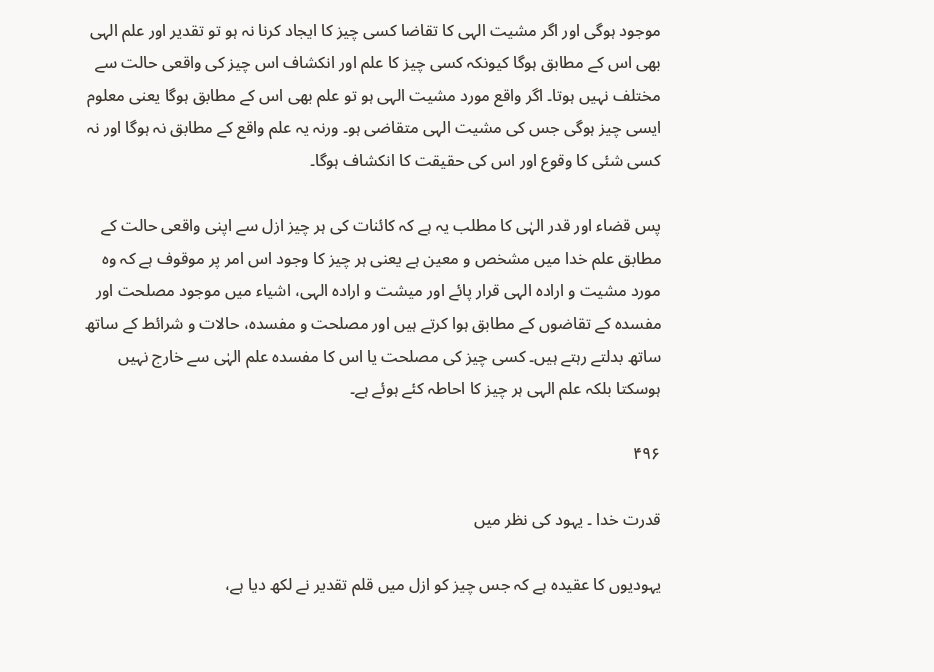موجود ہوگی اور اگر مشیت الہی کا تقاضا کسی چیز کا ایجاد کرنا نہ ہو تو تقدیر اور علم الہی بھی اس کے مطابق ہوگا کیونکہ کسی چیز کا علم اور انکشاف اس چیز کی واقعی حالت سے مختلف نہیں ہوتا۔ اگر واقع مورد مشیت الہی ہو تو علم بھی اس کے مطابق ہوگا یعنی معلوم ایسی چیز ہوگی جس کی مشیت الہی متقاضی ہو۔ ورنہ یہ علم واقع کے مطابق نہ ہوگا اور نہ کسی شئی کا وقوع اور اس کی حقیقت کا انکشاف ہوگا۔

پس قضاء اور قدر الہٰی کا مطلب یہ ہے کہ کائنات کی ہر چیز ازل سے اپنی واقعی حالت کے مطابق علم خدا میں مشخص و معین ہے یعنی ہر چیز کا وجود اس امر پر موقوف ہے کہ وہ مورد مشیت و ارادہ الہی قرار پائے اور میشت و ارادہ الہی، اشیاء میں موجود مصلحت اور مفسدہ کے تقاضوں کے مطابق ہوا کرتے ہیں اور مصلحت و مفسدہ، حالات و شرائط کے ساتھ ساتھ بدلتے رہتے ہیں۔ کسی چیز کی مصلحت یا اس کا مفسدہ علم الہٰی سے خارج نہیں ہوسکتا بلکہ علم الہی ہر چیز کا احاطہ کئے ہوئے ہے۔

۴۹۶

قدرت خدا ۔ یہود کی نظر میں

یہودیوں کا عقیدہ ہے کہ جس چیز کو ازل میں قلم تقدیر نے لکھ دیا ہے،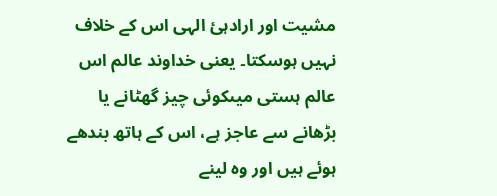مشیت اور ارادہئ الہی اس کے خلاف نہیں ہوسکتا۔ یعنی خداوند عالم اس عالم ہستی میںکوئی چیز گھٹانے یا بڑھانے سے عاجز ہے، اس کے ہاتھ بندھے ہوئے ہیں اور وہ لینے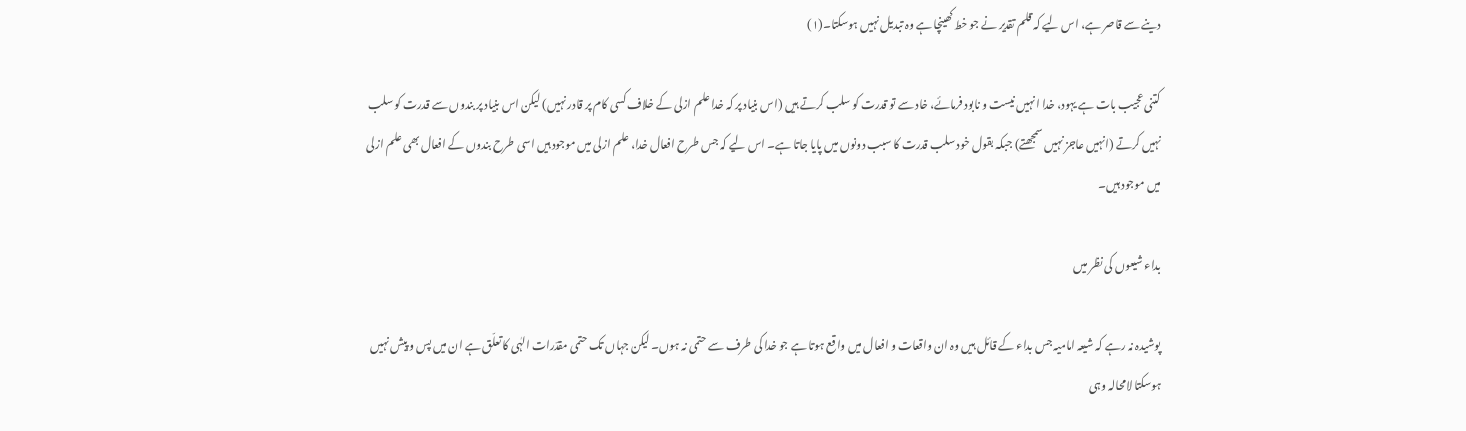دینے سے قاصر ہے، اس لیے کہ قلم تقدیر نے جو خط کھینچا ہے وہ تبدیل نہیں ہوسکتا۔(۱)

کتنی عجیب بات ہے یہود، خدا انہیں نیست و نابود فرمائے، خاد سے تو قدرت کو سلب کرتے ہیں (اس بنیاد پر کہ خدا علم ازلی کے خلاف کسی کام پر قادر نہیں) لیکن اس بنیاد پر بندوں سے قدرت کو سلب نہیں کرتے (انہیں عاجز نہیں سمجھتے) جبکہ بقول خود سلب قدرت کا سبب دونوں میں پایا جاتا ہے۔ اس لیے کہ جس طرح افعال خدا، علم ازلی میں موجود ہیں اسی طرح بندوں کے افعال بھی علم ازلی میں موجود ہیں۔

بداء شیعوں کی نظر میں

پوشیدہ نہ رہے کہ شیعہ امامیہ جس بداء کے قائل ہیں وہ ان واقعات و افعال میں واقع ہوتا ہے جو خدا کی طرف سے حتمی نہ ہوں۔ لیکن جہاں تک حتمی مقدّرات الہٰی کا تعلّق ہے ان میں پس و پیش نہیں ہوسکتا لامحالہ وہی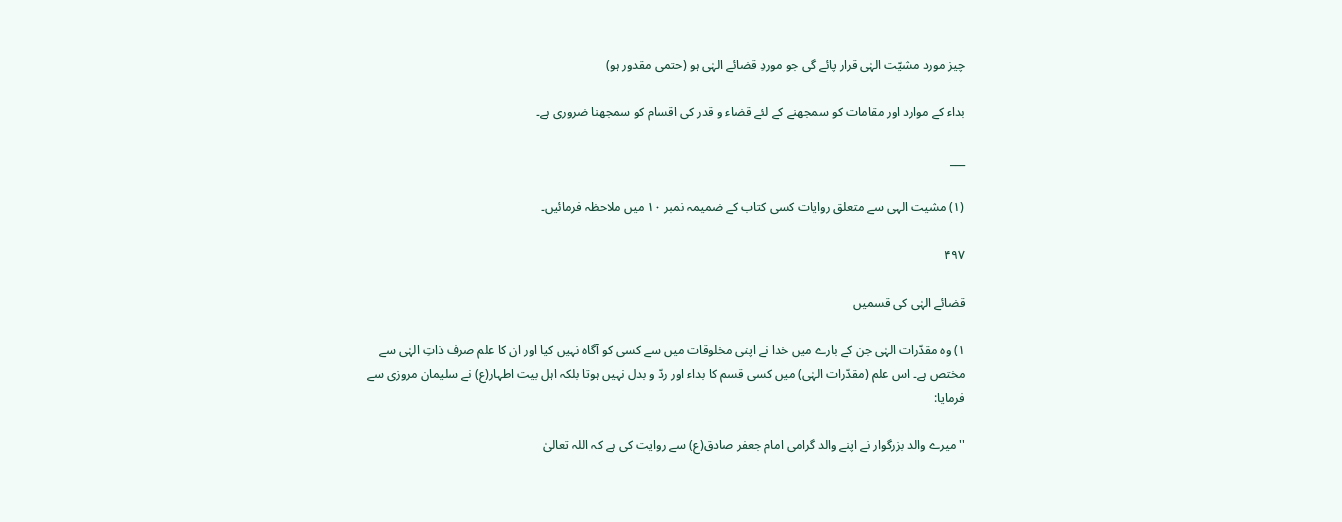چیز مورد مشیّت الہٰی قرار پائے گی جو موردِ قضائے الہٰی ہو (حتمی مقدور ہو)

بداء کے موارد اور مقامات کو سمجھنے کے لئے قضاء و قدر کی اقسام کو سمجھنا ضروری ہے۔

___

(۱) مشیت الہی سے متعلق روایات کسی کتاب کے ضمیمہ نمبر ۱۰ میں ملاحظہ فرمائیں۔

۴۹۷

قضائے الہٰی کی قسمیں

۱) وہ مقدّرات الہٰی جن کے بارے میں خدا نے اپنی مخلوقات میں سے کسی کو آگاہ نہیں کیا اور ان کا علم صرف ذاتِ الہٰی سے مختص ہے۔ اس علم (مقدّرات الہٰی) میں کسی قسم کا بداء اور ردّ و بدل نہیں ہوتا بلکہ اہل بیت اطہار(ع) نے سلیمان مروزی سے فرمایا:

''میرے والد بزرگوار نے اپنے والد گرامی امام جعفر صادق(ع) سے روایت کی ہے کہ اللہ تعالیٰ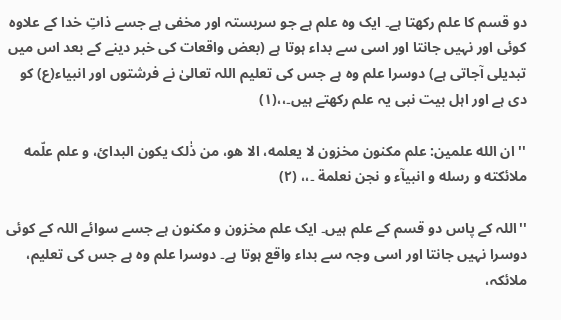دو قسم کا علم رکھتا ہے۔ ایک وہ علم ہے جو سربستہ اور مخفی ہے جسے ذاتِ خدا کے علاوہ کوئی اور نہیں جانتا اور اسی سے بداء ہوتا ہے (بعض واقعات کی خبر دینے کے بعد اس میں تبدیلی آجاتی ہے) دوسرا علم وہ ہے جس کی تعلیم اللہ تعالیٰ نے فرشتوں اور انبیاء(ع) کو دی ہے اور اہل بیت نبی یہ علم رکھتے ہیں۔،،(۱)

'' ان الله علمین: علم مکنون مخزون لا یعلمه، الا هو، من ذٰلک یکون البدائ، و علم علّمه ملائکته و رسله و انبیآء و نجن نعلمة ۔،، (۲)

''اللہ کے پاس دو قسم کے علم ہیں۔ ایک علم مخزون و مکنون ہے جسے سوائے اللہ کے کوئی دوسرا نہیں جانتا اور اسی وجہ سے بداء واقع ہوتا ہے۔ دوسرا علم وہ ہے جس کی تعلیم، ملائکہ،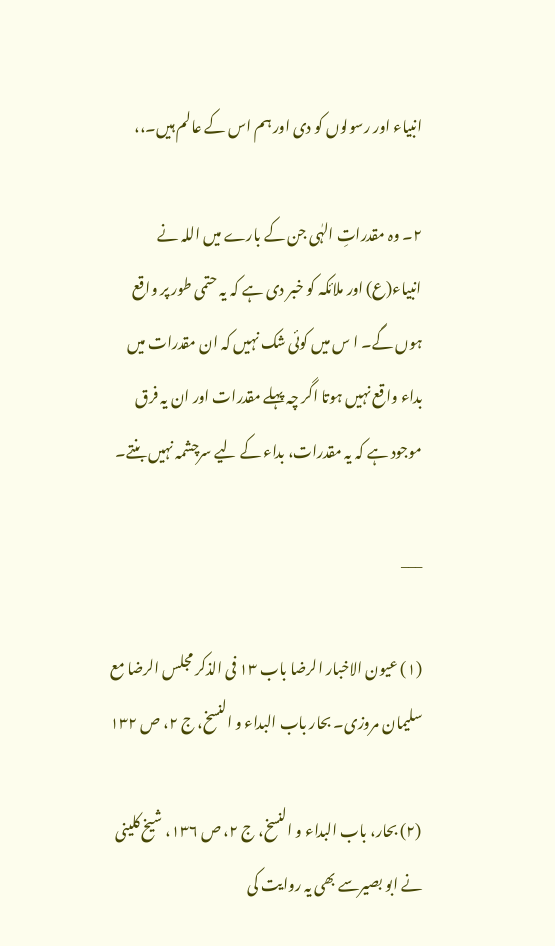انبیاء اور رسولوں کو دی اور ہم اس کے عالم ہیں۔،،

۲۔ وہ مقدراتِ الہٰی جن کے بارے میں اللہ نے انبیاء(ع) اور ملائکہ کو خبر دی ہے کہ یہ حتمی طور پر واقع ہوں گے۔ ا س میں کوئی شک نہیں کہ ان مقدرات میں بداء واقع نہیں ہوتا اگر چہ پہلے مقدرات اور ان یہ فرق موجود ہے کہ یہ مقدرات، بداء کے لیے سرچشمہ نہیں بنتے۔

___

(۱) عیون الاخبار الرضا باب ۱۳ فی الذکر مجلس الرضا مع سلیمان مروزی۔ بحار باب البداء و النسخ، ج ۲، ص ۱۳۲

(۲) بحار، باب البداء و النسخ، ج ۲، ص ۱۳۶، شیخ کلینی نے ابو بصیرسے بھی یہ روایت کی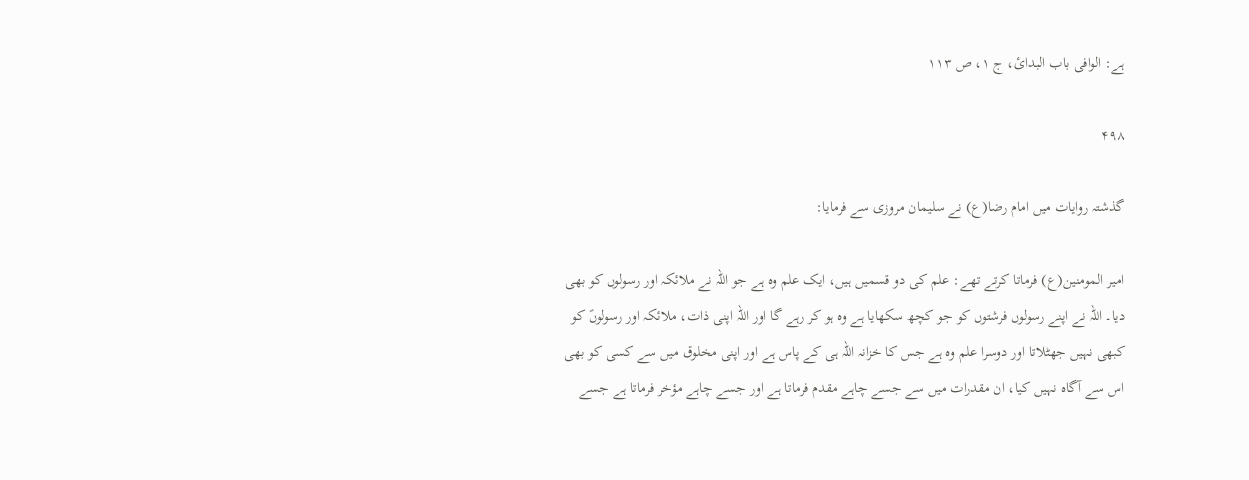ہے: الوافی باب البدائ، ج ۱، ص ۱۱۳

۴۹۸

گذشتہ روایات میں امام رضا(ع) نے سلیمان مروزی سے فرمایا:

امیر المومنین(ع) فرماتا کرتے تھے: علم کی دو قسمیں ہیں، ایک علم وہ ہے جو اللہ نے ملائکہ اور رسولوں کو بھی دیا۔ اللہ نے اپنے رسولوں فرشتوں کو جو کچھ سکھایا ہے وہ ہو کر رہے گا اور اللہ اپنی ذات، ملائکہ اور رسولوںؑ کو کبھی نہیں جھٹلاتا اور دوسرا علم وہ ہے جس کا خزانہ اللہ ہی کے پاس ہے اور اپنی مخلوق میں سے کسی کو بھی اس سے آگاہ نہیں کیا، ان مقدرات میں سے جسے چاہے مقدم فرماتا ہے اور جسے چاہے مؤخر فرماتا ہے جسے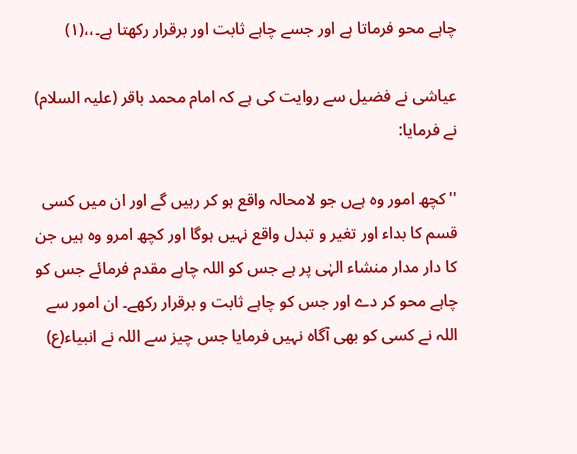چاہے محو فرماتا ہے اور جسے چاہے ثابت اور برقرار رکھتا ہے۔،،(۱)

عیاشی نے فضیل سے روایت کی ہے کہ امام محمد باقر (علیہ السلام) نے فرمایا:

''کچھ امور وہ ہےں جو لامحالہ واقع ہو کر رہیں گے اور ان میں کسی قسم کا بداء اور تغیر و تبدل واقع نہیں ہوگا اور کچھ امرو وہ ہیں جن کا دار مدار منشاء الہٰی پر ہے جس کو اللہ چاہے مقدم فرمائے جس کو چاہے محو کر دے اور جس کو چاہے ثابت و برقرار رکھے۔ ان امور سے اللہ نے کسی کو بھی آگاہ نہیں فرمایا جس چیز سے اللہ نے انبیاء(ع)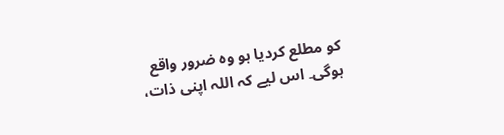کو مطلع کردیا ہو وہ ضرور واقع ہوگی۔ اس لیے کہ اللہ اپنی ذات،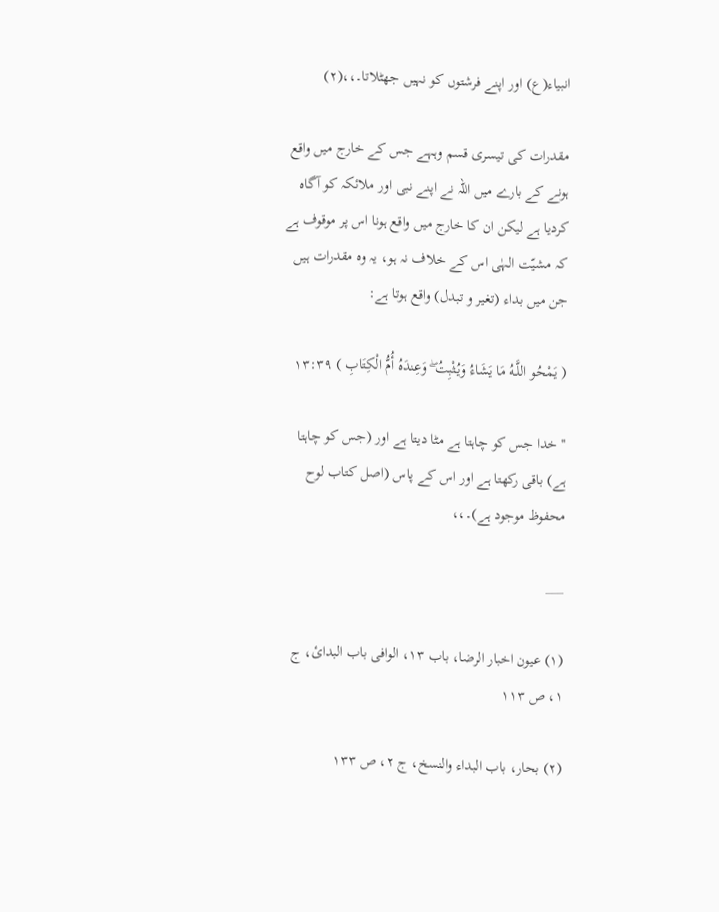انبیاء(ع) اور اپنے فرشتوں کو نہیں جھٹلاتا۔،،(۲)

مقدرات کی تیسری قسم وہہے جس کے خارج میں واقع ہونے کے بارے میں اللہ نے اپنے نبی اور ملائکہ کو آگاہ کردیا ہے لیکن ان کا خارج میں واقع ہونا اس پر موقوف ہے کہ مشیّت الہٰی اس کے خلاف نہ ہو، یہ وہ مقدرات ہیں جن میں بداء (تغیر و تبدل) واقع ہوتا ہے:

( يَمْحُو اللَّـهُ مَا يَشَاءُ وَيُثْبِتُ ۖ وَعِندَهُ أُمُّ الْكِتَابِ ) ۱۳:۳۹

''خدا جس کو چاہتا ہے مٹا دیتا ہے اور (جس کو چاہتا ہے) باقی رکھتا ہے اور اس کے پاس (اصل کتاب لوح محفوظ موجود ہے)۔،،

___

(۱) عیون اخبار الرضا، باب ۱۳، الوافی باب البدائ، ج ۱، ص ۱۱۳

(۲) بحار، باب البداء والنسخ، ج ۲، ص ۱۳۳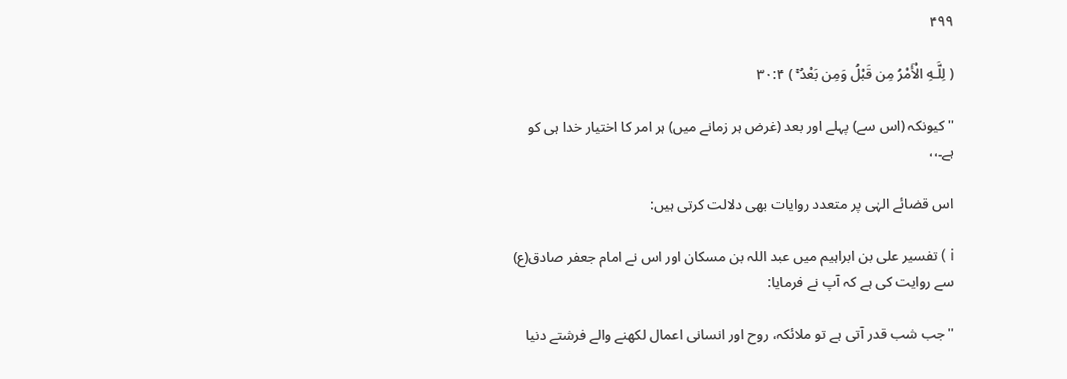۴۹۹

( لِلَّـهِ الْأَمْرُ مِن قَبْلُ وَمِن بَعْدُ ۚ ) ۳۰:۴

''کیونکہ (اس سے) پہلے اور بعد (غرض ہر زمانے میں) ہر امر کا اختیار خدا ہی کو ہے۔،،

اس قضائے الہٰی پر متعدد روایات بھی دلالت کرتی ہیں:

i ) تفسیر علی بن ابراہیم میں عبد اللہ بن مسکان اور اس نے امام جعفر صادق(ع) سے روایت کی ہے کہ آپ نے فرمایا:

''جب شب قدر آتی ہے تو ملائکہ، روح اور انسانی اعمال لکھنے والے فرشتے دنیا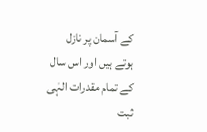کے آسمان پر نازل ہوتے ہیں اور اس سال کے تمام مقدرات الہٰی ثبت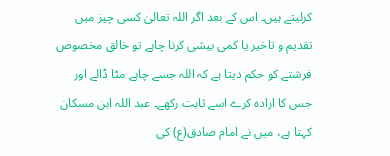کرلیتے ہیں۔ اس کے بعد اگر اللہ تعالیٰ کسی چیز میں تقدیم و تاخیر یا کمی بیشی کرنا چاہے تو خالق مخصوص فرشتے کو حکم دیتا ہے کہ اللہ جسے چاہے مٹا ڈالے اور جس کا ارادہ کرے اسے ثابت رکھے۔ عبد اللہ ابن مسکان کہتا ہے، میں نے امام صادق(ع) کی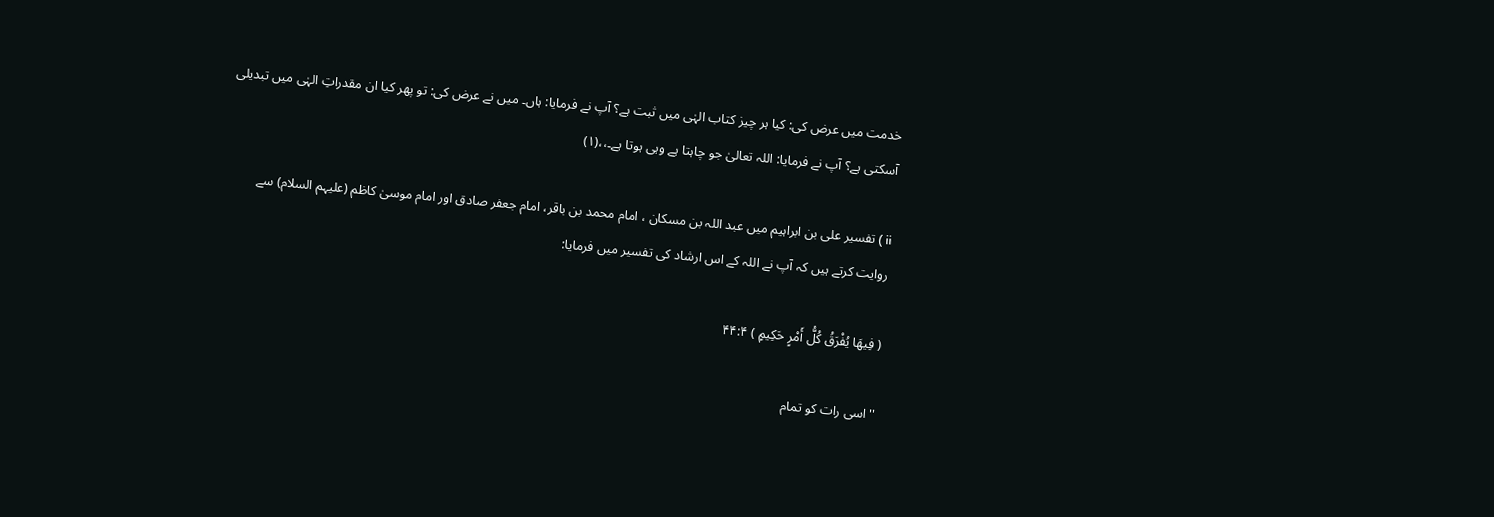خدمت میں عرض کی: کیا ہر چیز کتاب الہٰی میں ثبت ہے؟ آپ نے فرمایا: ہاں۔ میں نے عرض کی: تو پھر کیا ان مقدراتِ الہٰی میں تبدیلی آسکتی ہے؟ آپ نے فرمایا: اللہ تعالیٰ جو چاہتا ہے وہی ہوتا ہے۔،،(۱)

ii ) تفسیر علی بن ابراہیم میں عبد اللہ بن مسکان ، امام محمد بن باقر، امام جعفر صادق اور امام موسیٰ کاظم (علیہم السلام) سے روایت کرتے ہیں کہ آپ نے اللہ کے اس ارشاد کی تفسیر میں فرمایا:

( فِيهَا يُفْرَقُ كُلُّ أَمْرٍ حَكِيمٍ ) ۴۴:۴

''اسی رات کو تمام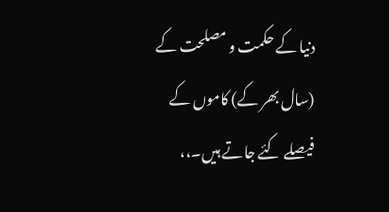دنیا کے حکمت و مصلحت کے (سال بھر کے) کاموں کے فیصلے کئے جاتے ہیں۔،،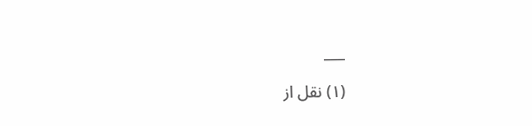___

(۱) نقل از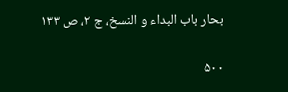بحار باب البداء و النسخ، ج ۲، ص ۱۳۳

۵۰۰